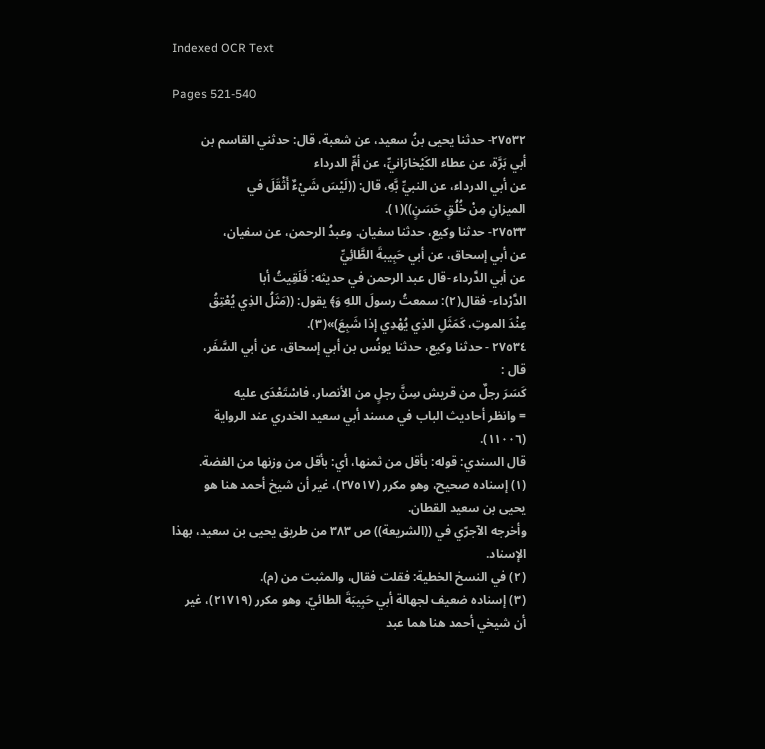Indexed OCR Text

Pages 521-540

٢٧٥٣٢- حدثنا يحيى بنُ سعيد، عن شعبة، قال: حدثني القاسم بن
أبي بَرَّة، عن عطاء الكَيْخارَانيِّ، عن أمِّ الدرداء
عن أبي الدرداء، عن النبيِّ بَّهِ، قال: ((لَيْسَ شَيْءٌ أَثْقَلَ في
الميزانِ مِنْ خُلُقٍ حَسَنٍ))(١).
٢٧٥٣٣- حدثنا وكيع، حدثنا سفيان. وعبدُ الرحمن، عن سفيان،
عن أبي إسحاق، عن أبي حَبِيبةَ الطَّائِيِّ
عن أبي الدَّرداء -قال عبد الرحمن في حديثه: فَلَقِيتُ أبا
الدَّرْداء- فقال(٢): سمعتُ رسولَ اللهِ وَ﴾ يقول: ((مَثَلُ الذِي يُعْتِقُ
عِنْدَ الموتِ، كَمَثَلِ الذِي يُهْدِي إذا شَبِعَ)»(٣).
٢٧٥٣٤ - حدثنا وكيع، حدثنا يونُس بن أبي إسحاق، عن أبي السَّفَر،
قال :
كَسَرَ رجلٌ من قريش سِنَّ رجلٍ من الأنصار، فاسْتَعْدَى عليه
= وانظر أحاديث الباب في مسند أبي سعيد الخدري عند الرواية
(١١٠٠٦).
قال السندي: قوله: بأقل من ثمنها، أي: بأقل من وزنها من الفضة.
(١) إسناده صحيح، وهو مكرر (٢٧٥١٧)، غير أن شيخ أحمد هنا هو
يحيى بن سعيد القطان.
وأخرجه الآجرّي في ((الشريعة)) ص ٣٨٣ من طريق يحيى بن سعيد، بهذا
الإسناد.
(٢) في النسخ الخطية: فقلت فقال، والمثبت من (م).
(٣) إسناده ضعيف لجهالة أبي حَبِيبَةَ الطائيّ، وهو مكرر (٢١٧١٩)، غير
أن شيخي أحمد هنا هما عبد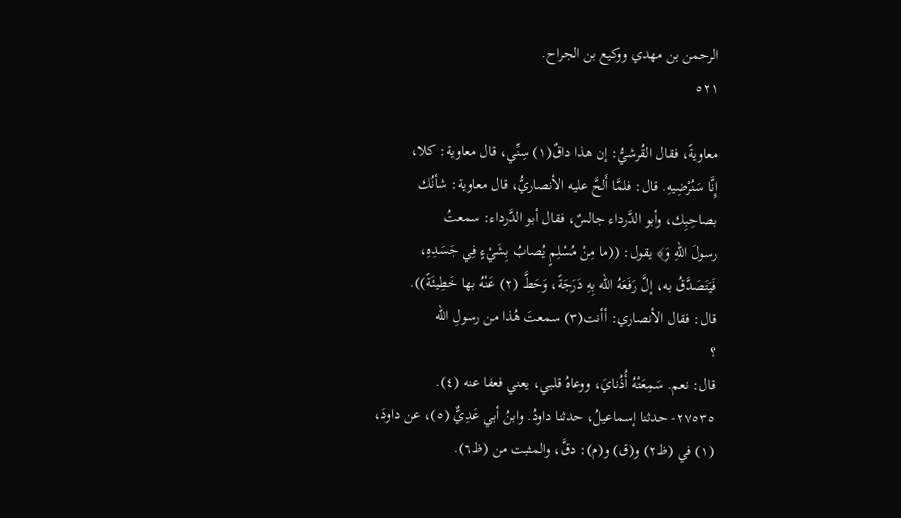الرحمن بن مهدي ووكيع بن الجراح.
٥٢١

معاويةً، فقال القُرشيُّ: إن هذا داقٌ(١) سِنِّي، قال معاوية: كلا،
إِنَّا سَنُرْضِيهِ. قال: فلمَّا أَلحَّ عليه الأنصاريُّ، قال معاوية: شأنُك
بصاحِبِك، وأبو الدَّرداء جالسٌ، فقال أبو الدَّرداء: سمعتُ
رسولَ اللهِ وَ﴾ يقول: ((ما مِنْ مُسْلِمٍ يُصابُ بِشَيْءٍ فِي جَسَدِهِ،
فَيَتَصَدَّقُ به، إلَّ رَفَعَهُ الله بِهِ دَرَجَةً، وَحَطَّ (٢) عَنْهُ بها خَطِيئَةً)).
قال: فقال الأنصاري: أأنت(٣) سمعتَ هُذا من رسولِ الله
؟
قال: نعم. سَمِعَتْهُ أُذُنايَ، ووعاهُ قلبي، يعني فعفا عنه (٤).
٢٧٥٣٥- حدثنا إسماعيلُ، حدثنا داودُ. وابنُ أبي عَدِيٌّ (٥)، عن داودَ،
(١) في (ظ٢) و(ق) و(م): دقَّ، والمثبت من (ظ٦).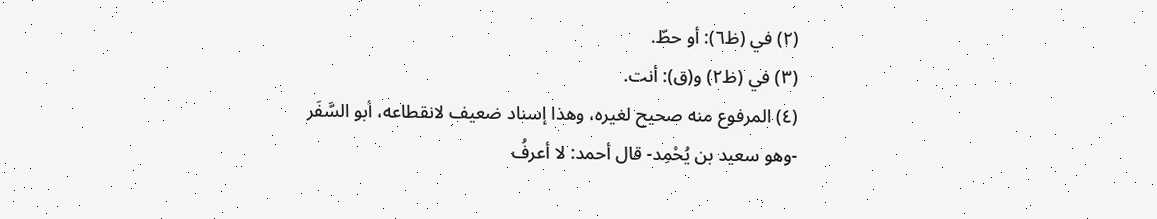(٢) في (ظ٦): أو حطّ.
(٣) في (ظ٢) و(ق): أنت.
(٤) المرفوع منه صحيح لغيره، وهذا إسناد ضعيف لانقطاعه، أبو السَّفَر
-وهو سعيد بن يُحْمِد- قال أحمد: لا أعرفُ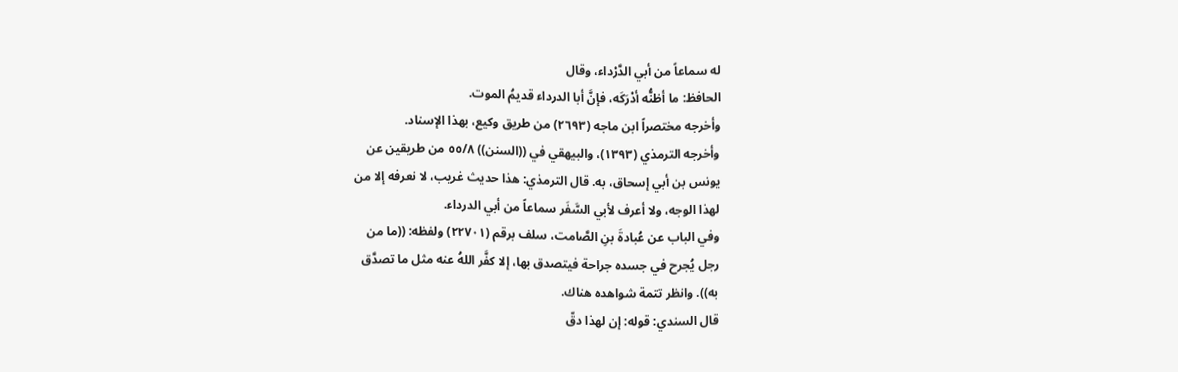له سماعاً من أبي الدَّرْداء، وقال
الحافظ: ما أظنُّه أدْرَكَه، فإنَّ أبا الدرداء قديمُ الموت.
وأخرجه مختصراً ابن ماجه (٢٦٩٣) من طريق وكيع، بهذا الإسناد.
وأخرجه الترمذي (١٣٩٣)، والبيهقي في ((السنن)) ٥٥/٨ من طريقين عن
يونس بن أبي إسحاق، به. قال الترمذي: هذا حديث غريب، لا نعرفه إلا من
لهذا الوجه، ولا أعرف لأبي السَّفَر سماعاً من أبي الدرداء.
وفي الباب عن عُبادةَ بنِ الصَّامت، سلف برقم (٢٢٧٠١) ولفظه: ((ما من
رجل يُجرح في جسده جراحة فيتصدق بها، إلا كفَّر اللهُ عنه مثل ما تصدَّق
به)). وانظر تتمة شواهده هناك.
قال السندي: قوله: إن لهذا دقّ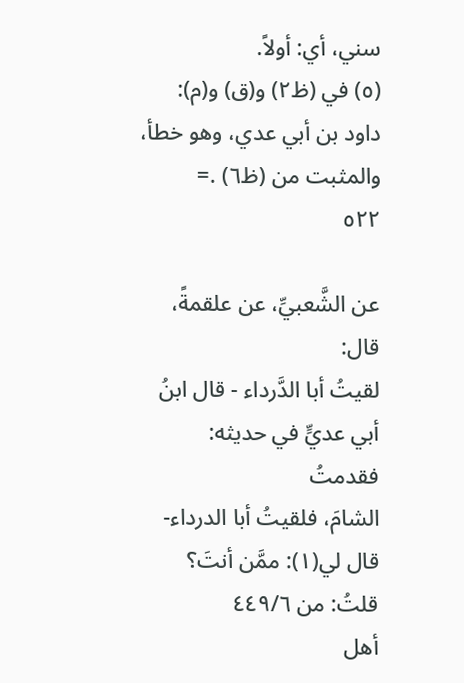سني، أي: أولاً.
(٥) في (ظ٢) و(ق) و(م): داود بن أبي عدي، وهو خطأ، والمثبت من (ظ٦) .=
٥٢٢

عن الشَّعبيِّ، عن علقمةً، قال:
لقيتُ أبا الدَّرداء - قال ابنُ أبي عديٍّ في حديثه: فقدمتُ
الشامَ، فلقيتُ أبا الدرداء- قال لي(١): ممَّن أنتَ؟ قلتُ: من ٤٤٩/٦
أهل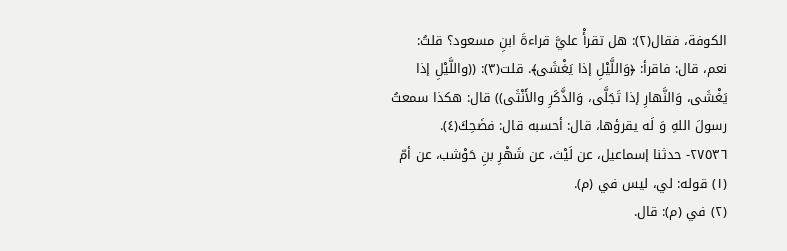الكوفة، فقال(٢): هل تقرأْ عليَّ قراءةَ ابنِ مسعود؟ قلتُ:
نعم، قال: فاقرأ: ﴿وَاللَّيْلِ إذا يَغْشَى﴾. قلت(٣): ((واللَّيْلِ إذا
يَغْشَى، وَالنَّهارِ إذا تَجَلَّى، وَالذَّكَرِ والأَنْثَى)) قال: هكذا سمعتُ
رسولَ اللهِ وَ لَه يقرؤها، قال: أحسبه قال: فضَحِكَ(٤).
٢٧٥٣٦- حدثنا إسماعيل، عن لَيْث، عن شَهْرِ بنِ حَوْشب، عن أمّ
(١) قوله: لي، ليس في (م).
(٢) في (م): قال.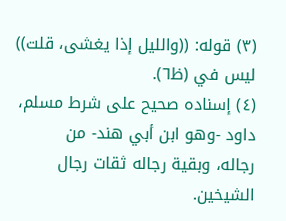(٣) قوله: ((والليل إذا يغشى، قلت)) ليس في (ظ٦).
(٤) إسناده صحيح على شرط مسلم، داود -وهو ابن أبي هند- من
رجاله، وبقية رجاله ثقات رجال الشيخين.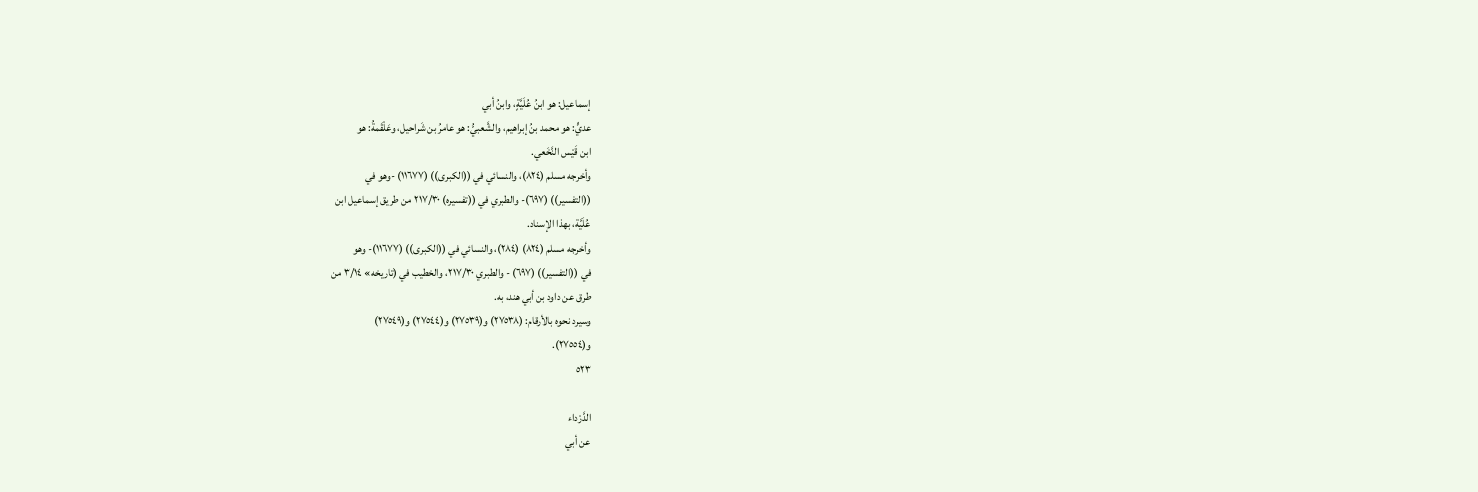إسماعيل: هو ابنُ عُلَيَّةٍ، وابنُ أبي
عديٍّ: هو محمد بنُ إبراهيم، والشَّعبيُّ: هو عامرُ بن شَراحيل، وعَلْقَمةُ: هو
ابن قَيْس النَّخَعي.
وأخرجه مسلم (٨٢٤)، والنسائي في ((الكبرى)) (١١٦٧٧) -وهو في
((التفسير)) (٦٩٧)- والطبري في ((تفسيره) ٢١٧/٣٠ من طريق إسماعيل ابن
عُلَيَّة، بهذا الإسناد.
وأخرجه مسلم (٨٢٤) (٢٨٤)، والنسائي في ((الكبرى)) (١١٦٧٧)- وهو
في ((التفسير)) (٦٩٧) - والطبري ٢١٧/٣٠، والخطيب في (تاريخه» ٣/١٤ من
طرق عن داود بن أبي هند، به.
وسيرد نحوه بالأرقام: (٢٧٥٣٨) و(٢٧٥٣٩) و(٢٧٥٤٤) و(٢٧٥٤٩)
و(٢٧٥٥٤).
٥٢٣

الدَّرْداء
عن أبي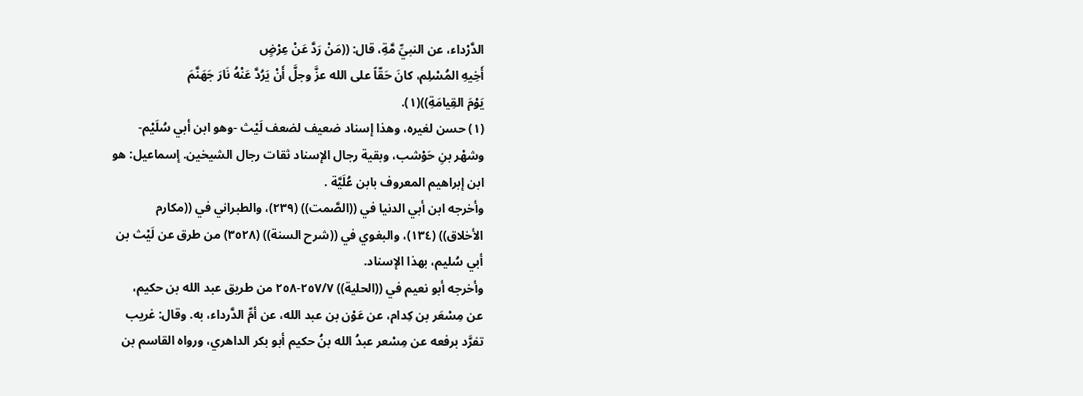الدَّرْداء، عن النبيِّ مَّةِ، قال: ((مَنْ رَدَّ عَنْ عِرْضٍ
أَخِيهِ المُسْلِم، كانَ حَقّاً على الله عزَّ وجلَّ أَنْ يَرُدَّ عَنْهُ نَارَ جَهَنَّمَ
يَوْمَ القِيامَةِ))(١).
(١) حسن لغيره، وهذا إسناد ضعيف لضعف لَيْث -وهو ابن أبي سُلَيْم-
وشهْر بنِ حَوْشب، وبقية رجال الإسناد ثقات رجال الشيخين. إسماعيل: هو
ابن إبراهيم المعروف بابن عُلَيَّة .
وأخرجه ابن أبي الدنيا في ((الصَّمت)) (٢٣٩)، والطبراني في ((مكارم
الأخلاق)) (١٣٤)، والبغوي في ((شرح السنة)) (٣٥٢٨) من طرق عن لَيْث بن
أبي سُليم، بهذا الإسناد.
وأخرجه أبو نعيم في ((الحلية)) ٢٥٧/٧-٢٥٨ من طريق عبد الله بن حكيم،
عن مِسْعَر بن كِدام، عن عَوْن بن عبد الله، عن أمِّ الدَّرداء، به. وقال: غريب
تفرَّد برفعه عن مِسْعر عبدُ الله بنُ حكيم أبو بكر الداهري، ورواه القاسم بن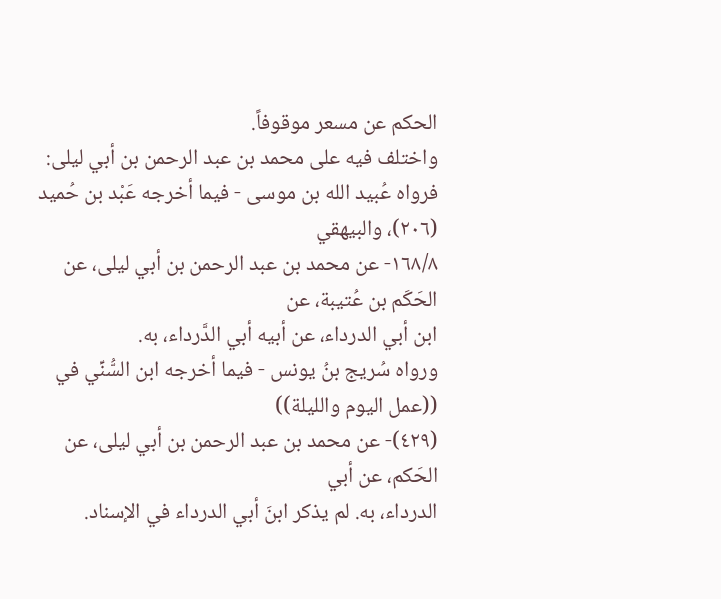الحكم عن مسعر موقوفاً.
واختلف فيه على محمد بن عبد الرحمن بن أبي ليلى:
فرواه عُبيد الله بن موسى - فيما أخرجه عَبْد بن حُميد (٢٠٦)، والبيهقي
١٦٨/٨- عن محمد بن عبد الرحمن بن أبي ليلى، عن الحَكَم بن عُتيبة، عن
ابن أبي الدرداء، عن أبيه أبي الدَّرداء، به.
ورواه سُريج بنُ يونس - فيما أخرجه ابن السُّنِّي في ((عمل اليوم والليلة))
(٤٢٩)- عن محمد بن عبد الرحمن بن أبي ليلى، عن الحَكم، عن أبي
الدرداء، به. لم يذكر ابنَ أبي الدرداء في الإسناد.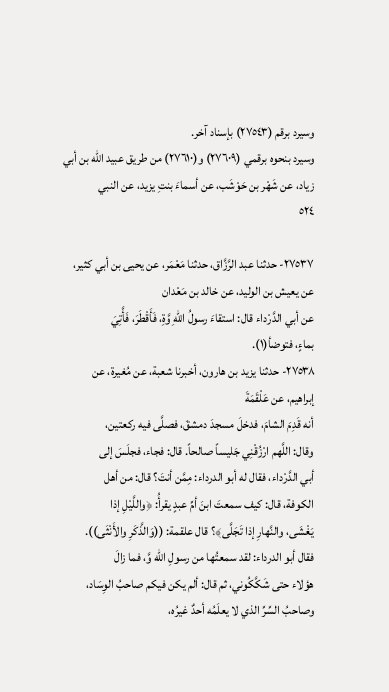وسیرد برقم (٢٧٥٤٣) بإسناد آخر.
وسيرد بنحوه برقمي (٢٧٦٠٩) و(٢٧٦١٠) من طريق عبيد الله بن أبي
زياد، عن شَهْر بن حَوْشَب، عن أسماءَ بنتِ يزيد، عن النبي
٥٢٤

٢٧٥٣٧- حدثنا عبد الرَّزَّاق، حدثنا مَعْمَر، عن يحيى بن أبي كثير،
عن يعيش بن الوليد، عن خالد بن مَعْدان
عن أبي الدَّرْداء قال: استقاءَ رسولُ اللهِ وَّةِ، فَأَقْطَرَ، فَأَّتِيَ
بماءٍ، فتوضأ(١).
٢٧٥٣٨- حدثنا يزيد بن هارون، أخبرنا شعبة، عن مُغيرة، عن
إبراهيم، عن عَلْقَمَةَ
أنه قَدِمَ الشامَ، فدخلَ مسجدَ دمشقَ، فصلَّى فيه ركعتين،
وقال: اللَّهم ارْزُقْنِي جَليساً صالحاً. قال: فجاء، فجلَسَ إلى
أبي الدَّرْداء، فقال له أبو الدرداء: مِمَّن أنتَ؟ قال: من أهل
الكوفة، قال: كيف سمعتَ ابنَ أمِّ عبدٍ يقرأُ: ﴿واللَّيْلِ إذا
يَغْشَى، والنَّهارِ إذا تَجَلَّى﴾؟ قال علقمة: ((وَالذَّكَرِ والأَنْثَى)).
فقال أبو الدرداء: لقد سمعتُها من رسولِ الله وَّ، فما زالَ
هؤلاء حتى شَكَّكُوني، ثم قال: ألم يكن فيكم صاحبُ الوِسَاد،
وصاحبُ السِّرِّ الذي لا يعلَمُه أحدٌ غيرُه،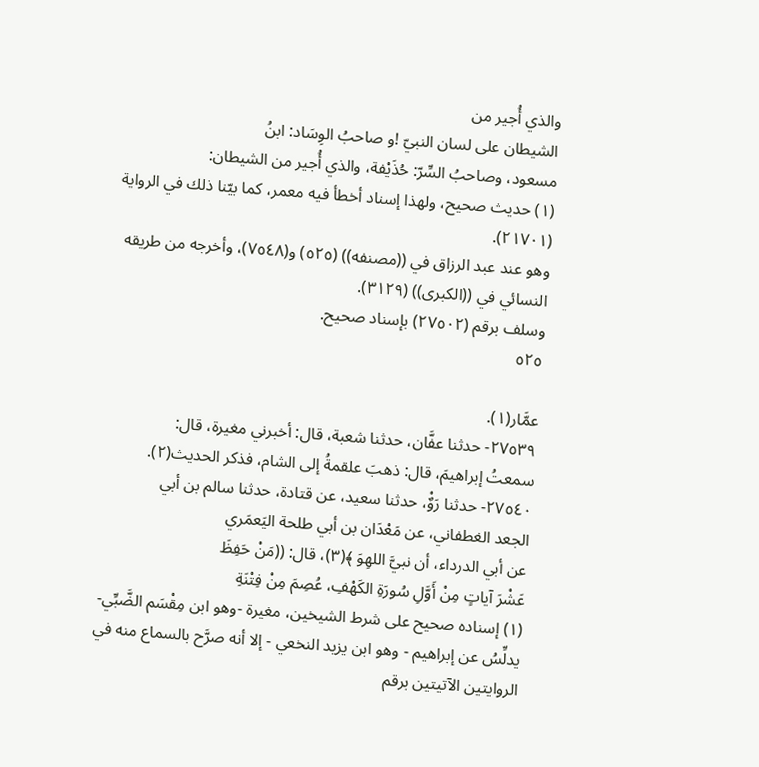والذي أُجير من
الشيطان على لسان النبيّ !و صاحبُ الوِسَاد: ابنُ
مسعود، وصاحبُ السِّرّ: حُذَيْفة، والذي أُجير من الشيطان:
(١) حديث صحيح، ولهذا إسناد أخطأ فيه معمر، كما بيّنا ذلك في الرواية
(٢١٧٠١).
وهو عند عبد الرزاق في ((مصنفه)) (٥٢٥) و(٧٥٤٨)، وأخرجه من طريقه
النسائي في ((الكبرى)) (٣١٢٩).
وسلف برقم (٢٧٥٠٢) بإسناد صحيح.
٥٢٥

عمَّار(١).
٢٧٥٣٩- حدثنا عفَّان، حدثنا شعبة، قال: أخبرني مغيرة، قال:
سمعتُ إبراهيمَ، قال: ذهبَ علقمةُ إلى الشام، فذكر الحديث(٢).
٢٧٥٤٠- حدثنا رَوٌْ، حدثنا سعيد، عن قتادة، حدثنا سالم بن أبي
الجعد الغطفاني، عن مَعْدَان بن أبي طلحة اليَعمَري
عن أبي الدرداء، أن نبيَّ اللهِوَ ﴾(٣)، قال: ((مَنْ حَفِظَ
عَشْرَ آياتٍ مِنْ أَوَّلِ سُورَةِ الكَهْفِ، عُصِمَ مِنْ فِتْنَةِ
(١) إسناده صحيح على شرط الشيخين، مغيرة -وهو ابن مِقْسَم الضَّبِّي-
يدلِّسُ عن إبراهيم - وهو ابن يزيد النخعي - إلا أنه صرَّح بالسماع منه في
الروايتين الآتيتين برقم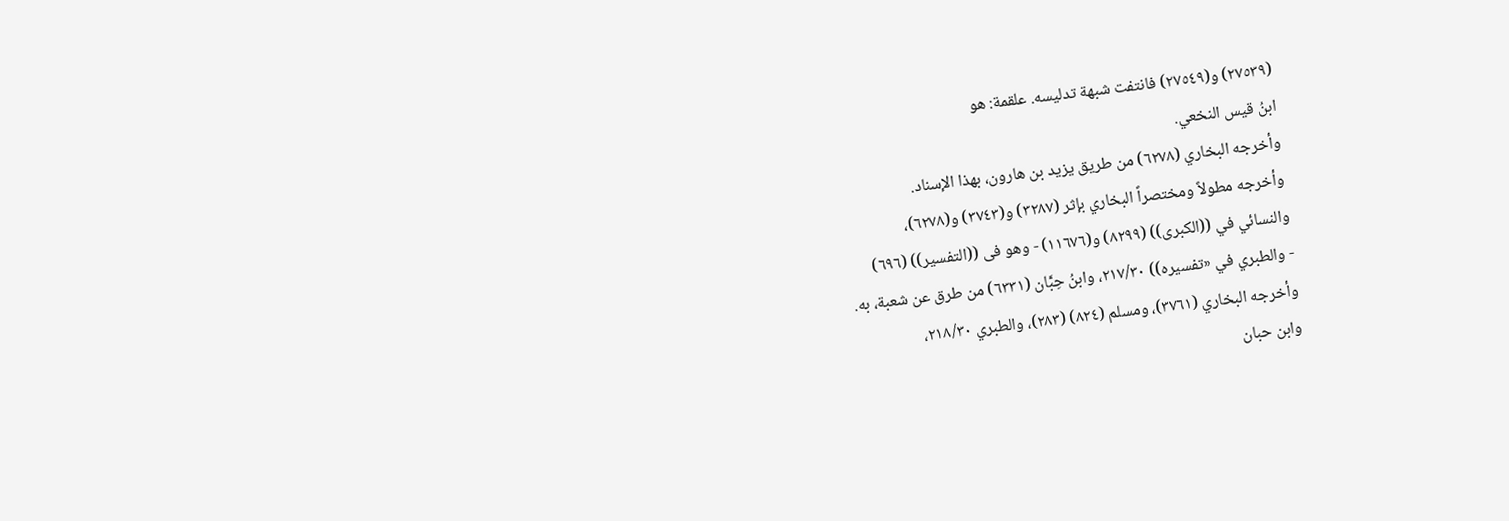(٢٧٥٣٩) و(٢٧٥٤٩) فانتفت شبهة تدليسه. علقمة: هو
ابنُ قيس النخعي.
وأخرجه البخاري (٦٢٧٨) من طريق يزيد بن هارون، بهذا الإسناد.
وأخرجه مطولاً ومختصراً البخاري بإثر (٣٢٨٧) و(٣٧٤٣) و(٦٢٧٨)،
والنسائي في ((الكبرى)) (٨٢٩٩) و(١١٦٧٦) - وهو فى ((التفسير)) (٦٩٦)
- والطبري في «تفسيره)) ٢١٧/٣٠، وابنُ حِبَّان (٦٣٣١) من طرق عن شعبة، به.
وأخرجه البخاري (٣٧٦١)، ومسلم (٨٢٤) (٢٨٣)، والطبري ٢١٨/٣٠،
وابن حبان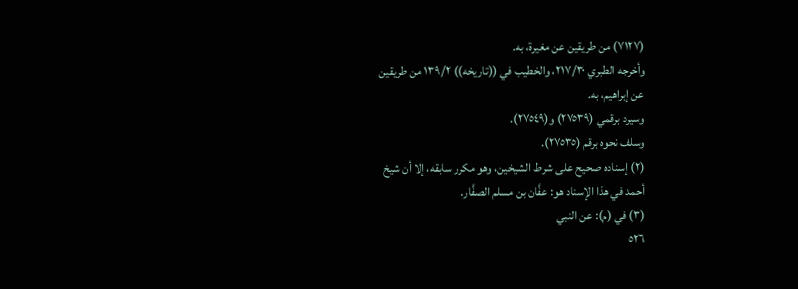(٧١٢٧) من طريقين عن مغيرة، به.
وأخرجه الطبري ٢١٧/٣٠، والخطيب في ((تاريخه)) ١٣٩/٢ من طريقين
عن إبراهيم، به.
وسیرد برقمي (٢٧٥٣٩) و(٢٧٥٤٩).
وسلف نحوه برقم (٢٧٥٣٥).
(٢) إسناده صحيح على شرط الشيخين، وهو مكرر سابقه، إلا أن شيخ
أحمد في هذا الإسناد هو: عفَّان بن مسلم الصفَّار.
(٣) في (م): عن النبي
٥٢٦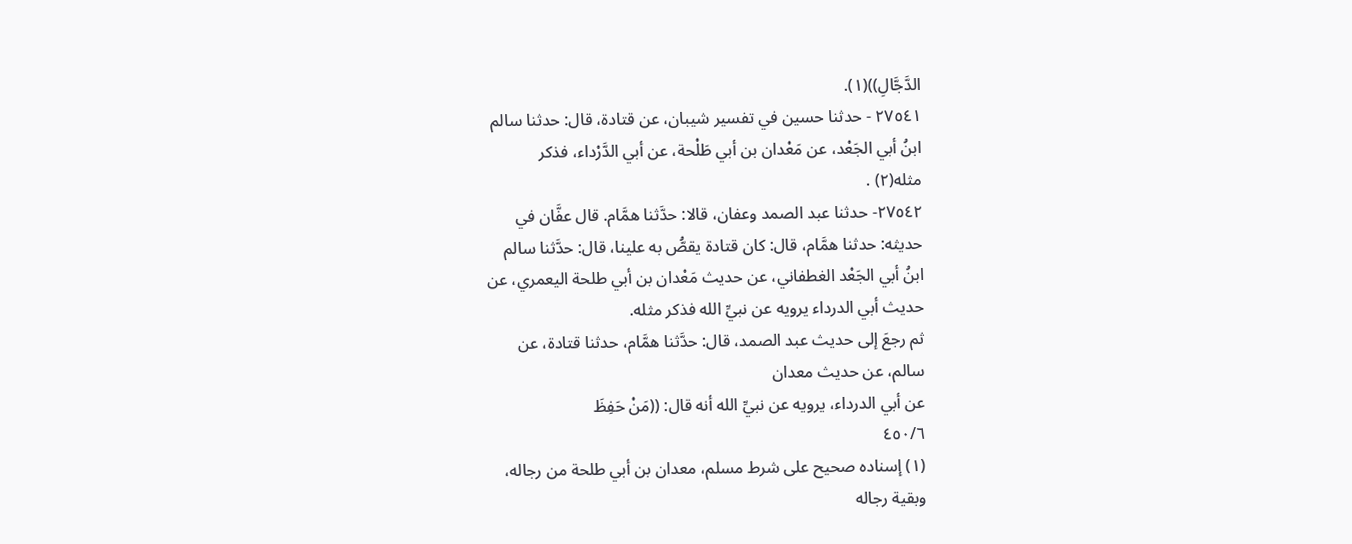الدَّجَّالِ))(١).
٢٧٥٤١ - حدثنا حسين في تفسير شيبان، عن قتادة، قال: حدثنا سالم
ابنُ أبي الجَعْد، عن مَعْدان بن أبي طَلْحة، عن أبي الدَّرْداء، فذكر
مثله(٢) .
٢٧٥٤٢- حدثنا عبد الصمد وعفان، قالا: حدَّثنا همَّام. قال عفَّان في
حديثه: حدثنا همَّام، قال: كان قتادة يقصُّ به علينا، قال: حدَّثنا سالم
ابنُ أبي الجَعْد الغطفاني، عن حديث مَعْدان بن أبي طلحة اليعمري، عن
حديث أبي الدرداء يرويه عن نبيِّ الله فذكر مثله.
ثم رجعَ إلى حديث عبد الصمد، قال: حدَّثنا همَّام، حدثنا قتادة، عن
سالم، عن حديث معدان
عن أبي الدرداء، يرويه عن نبيِّ الله أنه قال: ((مَنْ حَفِظَ
٤٥٠/٦
(١) إسناده صحيح على شرط مسلم، معدان بن أبي طلحة من رجاله،
وبقية رجاله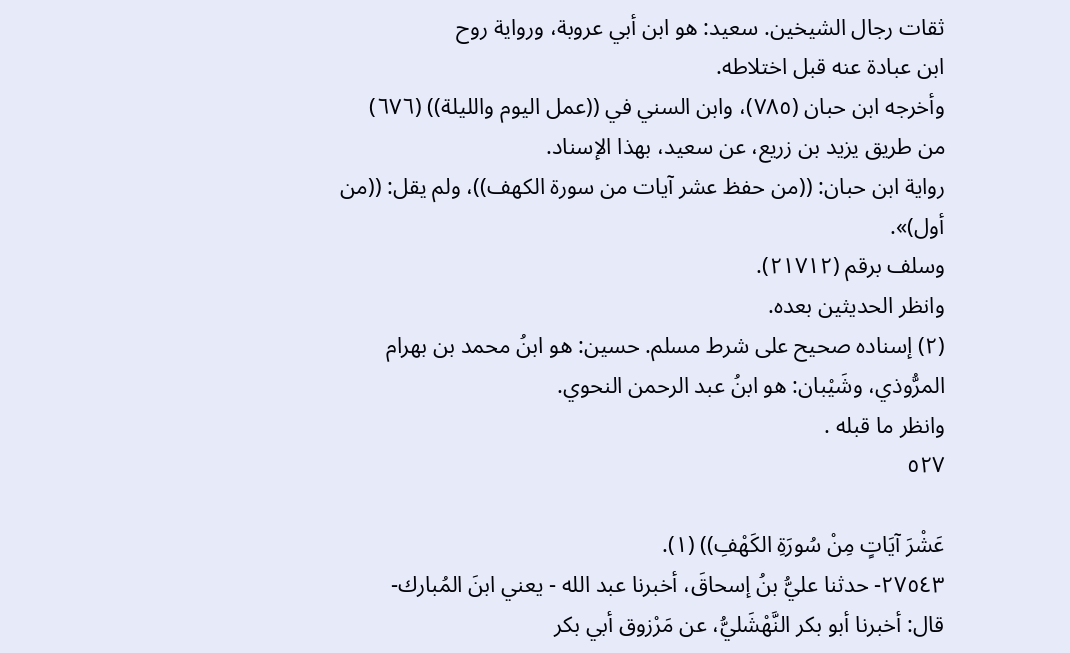ثقات رجال الشيخين. سعيد: هو ابن أبي عروبة، ورواية روح
ابن عبادة عنه قبل اختلاطه.
وأخرجه ابن حبان (٧٨٥)، وابن السني في ((عمل اليوم والليلة)) (٦٧٦)
من طريق يزيد بن زريع، عن سعيد، بهذا الإسناد.
رواية ابن حبان: ((من حفظ عشر آيات من سورة الكهف))، ولم يقل: ((من
أول)».
وسلف برقم (٢١٧١٢).
وانظر الحديثين بعده.
(٢) إسناده صحيح على شرط مسلم. حسين: هو ابنُ محمد بن بهرام
المرُّوذي، وشَيْبان: هو ابنُ عبد الرحمن النحوي.
وانظر ما قبله .
٥٢٧

عَشْرَ آيَاتٍ مِنْ سُورَةِ الكَهْفِ)) (١).
٢٧٥٤٣- حدثنا عليُّ بنُ إسحاقَ، أخبرنا عبد الله - يعني ابنَ المُبارك-
قال: أخبرنا أبو بكر النَّهْشَليُّ، عن مَرْزوق أبي بكر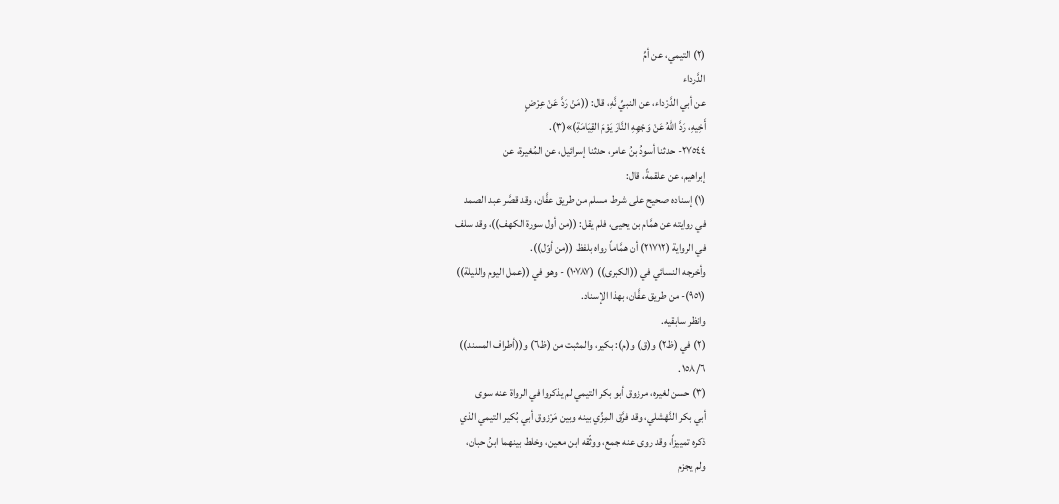(٢) التيمي، عن أمِّ
الدَّرداء
عن أبي الدَّرْداء، عن النبيِّ نَّهِ، قال: ((مَنْ رَدَّ عَنْ عِرْضٍ
أَخِيهِ، رَدَّ اللهُ عَنْ وَجْهِهِ النَّارَ يَوْمَ القِيَامَةِ)»(٣).
٢٧٥٤٤- حدثنا أسودُ بنُ عامر، حدثنا إسرائيل، عن المُغيرة، عن
إبراهيم، عن علقمةً، قال:
(١) إسناده صحيح على شرط مسلم من طريق عفَّان، وقد قصَّر عبد الصمد
في روايته عن همَّام بن يحيى، فلم يقل: ((من أول سورة الكهف))، وقد سلف
في الرواية (٢١٧١٢) أن همَّاماً رواه بلفظ ((من أوّل)).
وأخرجه النسائي في ((الكبرى)) (١٠٧٨٧) - وهو في ((عمل اليوم والليلة))
(٩٥١)- من طريق عفَّان، بهذا الإسناد.
وانظر سابقيه.
(٢) في (ظ٢) و(ق) و(م): بكير، والمثبت من (ظ٦) و((أطراف المسند))
١٥٨/٦.
(٣) حسن لغيره، مرزوق أبو بكر التيمي لم يذكروا في الرواة عنه سوى
أبي بكر النَّهْشلي، وقد فرَّق المِزِّي بينه وبين مَرْزوق أبي بُكير التيمي الذي
ذكره تمييزاً، وقد روى عنه جمع، ووثّقه ابن معين، وخلط بينهما ابنُ حبان،
ولم يجزم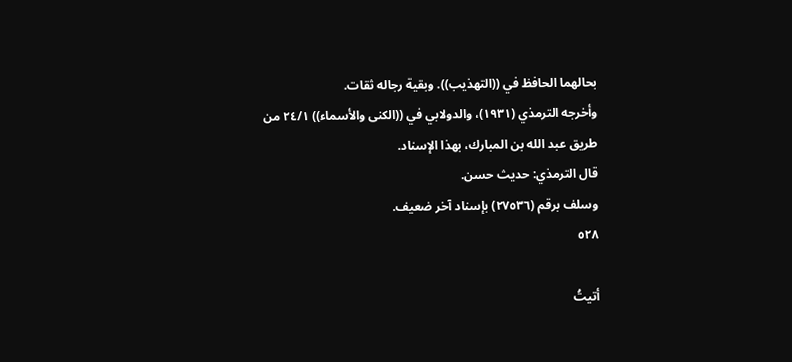بحالهما الحافظ في ((التهذيب)). وبقية رجاله ثقات.
وأخرجه الترمذي (١٩٣١)، والدولابي في ((الكنى والأسماء)) ٢٤/١ من
طريق عبد الله بن المبارك، بهذا الإسناد.
قال الترمذي: حديث حسن.
وسلف برقم (٢٧٥٣٦) بإسناد آخر ضعيف.
٥٢٨

أتيتُ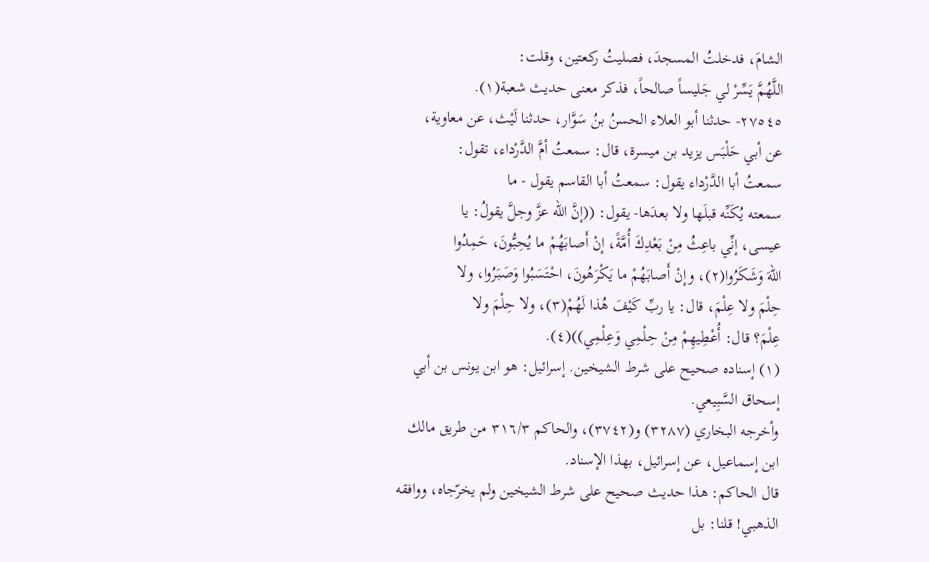الشامَ، فدخلتُ المسجدَ، فصليتُ ركعتين، وقلت:
اللَّهُمَّ يَسِّرْ لي جَليساً صالحاً، فذكر معنى حديث شعبة(١).
٢٧٥٤٥- حدثنا أبو العلاء الحسنُ بنُ سَوَّار، حدثنا لَيْث، عن معاوية،
عن أبي حَلْبَس يزيد بن ميسرة، قال: سمعتُ أمَّ الدَّرْداء، تقول:
سمعتُ أبا الدَّرْداء يقول: سمعتُ أبا القاسم يقول - ما
سمعته يُكَنِّه قبلَها ولا بعدَها- يقول: ((إنَّ الله عزَّ وجلَّ يقولُ: يا
عيسى، إنِّي باعِثُ مِنْ بَعْدِكَ أُمَّةً، إنْ أَصابَهُمْ ما يُحِبُّونَ، حَمِدُوا
اللهَ وَشَكَرُوا(٢)، وإنْ أَصابَهُمْ ما يَكْرَهُونَ، احْتَسَبُوا وَصَبَرُوا، ولا
حِلْمَ ولا عِلْمَ، قال: يا ربِّ كَيْفَ هُذا لَهُمْ(٣)، ولا حِلْمَ ولا
عِلْمَ؟ قال: أُعْطِيهِمْ مِنْ حِلْمِي وَعِلْمِي))(٤).
(١) إسناده صحيح على شرط الشيخين. إسرائيل: هو ابن يونس بن أبي
إسحاق السَّبِيعي.
وأخرجه البخاري (٣٢٨٧) و(٣٧٤٢)، والحاكم ٣١٦/٣ من طريق مالك
ابن إسماعيل، عن إسرائيل، بهذا الإسناد.
قال الحاكم: هذا حديث صحيح على شرط الشيخين ولم يخرّجاه، ووافقه
الذهبي! قلنا: بل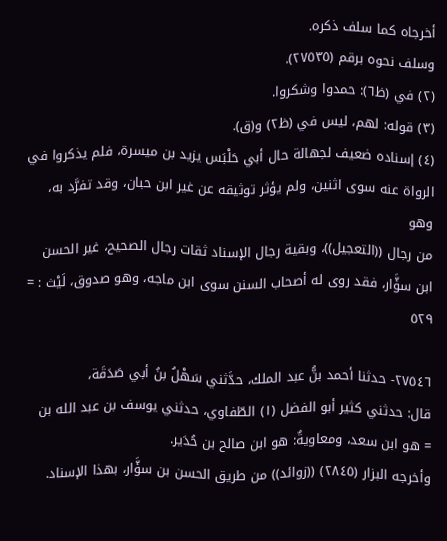أخرجاه كما سلف ذكره.
وسلف نحوه برقم (٢٧٥٣٥).
(٢) في (ظ٦): حمدوا وشكروا.
(٣) قوله: لهم، ليس في (ظ٢) و(ق).
(٤) إسناده ضعيف لجهالة حال أبي حَلْبَس يزيد بن ميسرة، فلم يذكروا في
الرواة عنه سوى اثنين، ولم يؤثر توثيقه عن غير ابن حبان، وقد تفرَّد به، وهو
من رجال ((التعجيل))، وبقية رجال الإسناد ثقات رجال الصحيح، غير الحسن
ابن سؤَّار، فقد روى له أصحاب السنن سوى ابن ماجه، وهو صدوق، لَيْث : =
٥٢٩

٢٧٥٤٦- حدثنا أحمد بنُّ عبد الملك، حدَّثني سَهْلُ بنُ أبي صَدَقَة،
قال: حدثني كثير أبو الفضل (١) الطّفاوي، حدثني يوسف بن عبد الله بن
= هو ابن سعد، ومعاويةٌ: هو ابن صالح بن حُدَير.
وأخرجه البزار (٢٨٤٥) ((زوائد)) من طريق الحسن بن سؤَّار، بهذا الإسناد.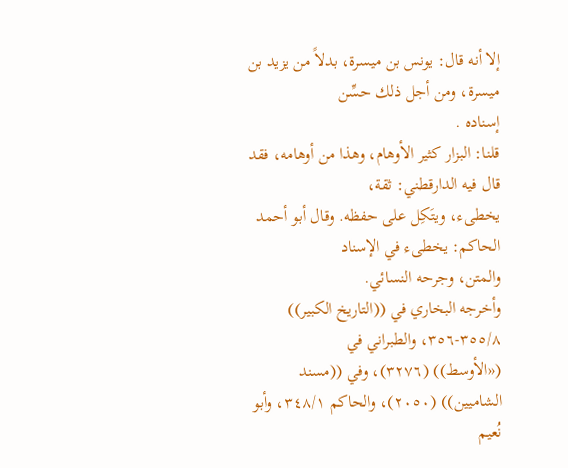إلا أنه قال: يونس بن ميسرة، بدلاً من يزيد بن ميسرة، ومن أجل ذلك حسِّن
إسناده .
قلنا: البزار كثير الأوهام، وهذا من أوهامه، فقد قال فيه الدارقطني: ثقة،
يخطىء، ويتَكِل على حفظه. وقال أبو أحمد الحاكم: يخطىء في الإسناد
والمتن، وجرحه النسائي.
وأخرجه البخاري في ((التاريخ الكبير)) ٣٥٥/٨-٣٥٦، والطبراني في
(«الأوسط)) (٣٢٧٦)، وفي ((مسند الشاميين)) (٢٠٥٠)، والحاكم ٣٤٨/١، وأبو
نُعيم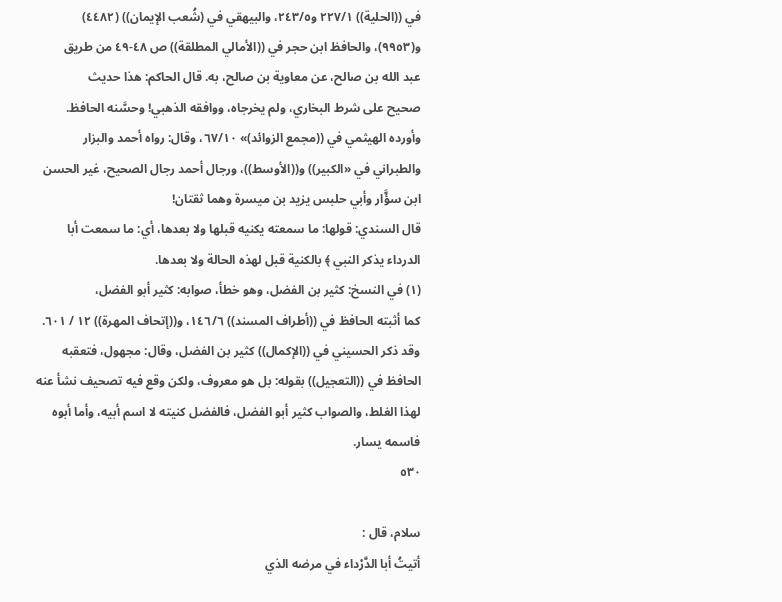في ((الحلية)) ٢٢٧/١ و٢٤٣/٥، والبيهقي في (شُعب الإيمان)) (٤٤٨٢)
و(٩٩٥٣)، والحافظ ابن حجر في ((الأمالي المطلقة)) ص ٤٨-٤٩ من طريق
عبد الله بن صالح، عن معاوية بن صالح، به. قال الحاكم: هذا حديث
صحيح على شرط البخاري، ولم يخرجاه، ووافقه الذهبي! وحسَّنه الحافظ.
وأورده الهيثمي في ((مجمع الزوائد)» ٦٧/١٠، وقال: رواه أحمد والبزار
والطبراني في «الكبير)) و((الأوسط))، ورجال أحمد رجال الصحيح، غير الحسن
ابن سؤَّار وأبي حلبس يزيد بن ميسرة وهما ثقتان!
قال السندي: قولها: ما سمعته يكنيه قبلها ولا بعدها، أي: ما سمعت أبا
الدرداء يذكر النبي ﴾ بالكنية قبل لهذه الحالة ولا بعدها.
(١) في النسخ: كثير بن الفضل، وهو خطأ، صوابه: كثير أبو الفضل،
كما أثبته الحافظ في ((أطراف المسند)) ١٤٦/٦، و((إتحاف المهرة)) ١٢ / ٦٠١.
وقد ذكر الحسيني في ((الإكمال)) كثير بن الفضل، وقال: مجهول، فتعقبه
الحافظ في ((التعجيل)) بقوله: بل هو معروف، ولكن وقع فيه تصحيف نشأ عنه
لهذا الغلط، والصواب كثير أبو الفضل، فالفضل كنيته لا اسم أبيه، وأما أبوه
فاسمه يسار.
٥٣٠

سلام، قال :
أتيتُ أبا الدَّرْداء في مرضه الذي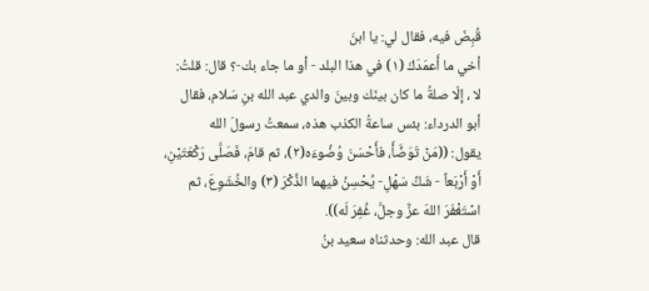قُبِضَ فيه، فقال لي: يا ابنَ
أخي ما أَعمَدَكَ (١) في هذا البلد - أو ما جاء بك-؟ قال: قلتُ:
لا ، إلّا صلةُ ما كان بينَك وبينَ والدي عبد الله بنِ سَلام، فقال
أبو الدرداء: بئس ساعةُ الكذب هذه، سمعتُ رسولَ الله
يقول: ((مَنْ تَوَضَّأَ، فأَحْسَنَ وُضُوءَه(٢)، ثم قامَ، فَصَلَّى رَكْعَتَيْنِ،
أَوْ أَرْبَعاً - شَكَّ سَهْلِ- يُحْسِنُ فيهما الذِّكْرَ (٣) والخُشَوِعَ، ثم
اسْتَغْفَرَ اللهَ عزَّ وجلَّ، غُفِرَ لَه)).
قال عبد الله: وحدثناه سعيد بنُ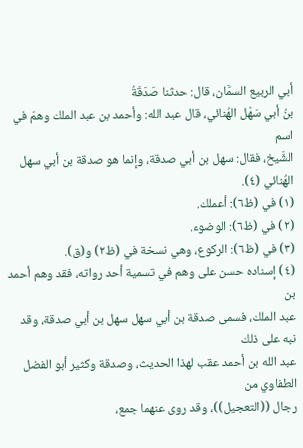أبي الربيع السمَّان، قال: حدثنا صَدَقَةُ
بنُ أبي سَهْل الهُنائي، قال عبد الله: وأحمد بن عبد الملك وهمَ في اسم
الشَّيخ، فقال: سهل بن أبي صدقة، وإنما هو صدقة بن أبي سهل الهُنائي (٤).
(١) في (ظ٦): أعملك.
(٢) في (ظ٦): الوضوء.
(٣) في (ظ٦): الركوع، وهي نسخة في (ظ٢) و(ق).
(٤) إسناده حسن على وهم في تسمية أحد رواته، فقد وهم أحمد بن
عبد الملك، فسمى صدقة بن أبي سهل سهل بن أبي صدقة، وقد نبه على ذلك
عبد الله بن أحمد عقب لهذا الحديث، وصدقة وكثير أبو الفضل الطفاوي من
رجال ((التعجيل))، وقد روى عنهما جمع،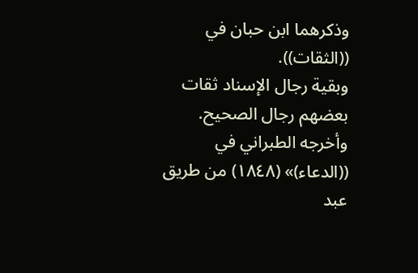وذكرهما ابن حبان في ((الثقات)).
وبقية رجال الإسناد ثقات بعضهم رجال الصحيح.
وأخرجه الطبراني في ((الدعاء)» (١٨٤٨) من طريق عبد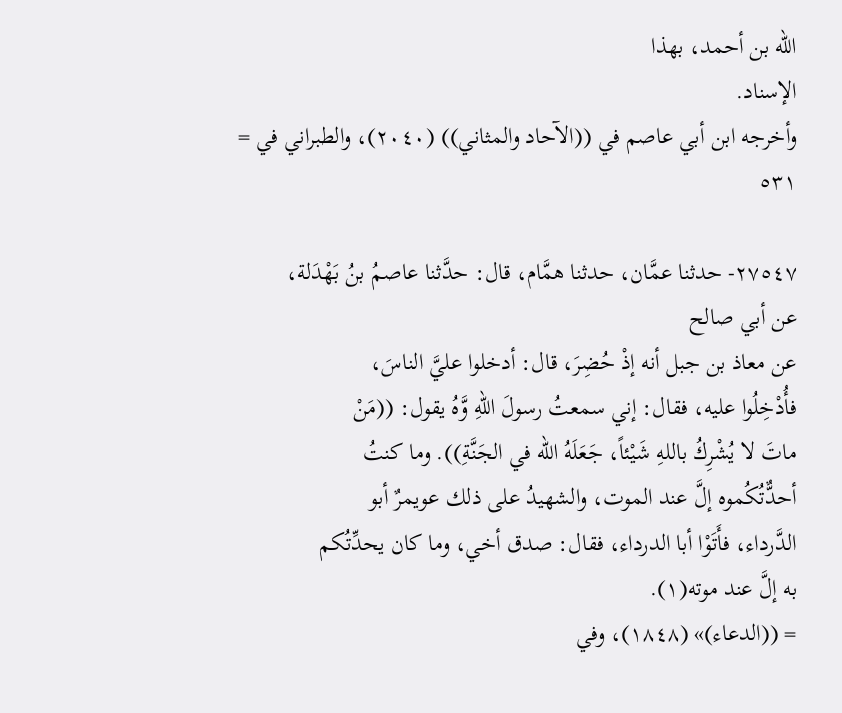الله بن أحمد، بهذا
الإسناد.
وأخرجه ابن أبي عاصم في ((الآحاد والمثاني)) (٢٠٤٠)، والطبراني في =
٥٣١

٢٧٥٤٧- حدثنا عمَّان، حدثنا همَّام، قال: حدَّثنا عاصمُ بنُ بَهْدَلة،
عن أبي صالح
عن معاذ بن جبل أنه إذْ حُضِرَ، قال: أدخلوا عليَّ الناسَ،
فأُدْخِلُوا عليه، فقال: إني سمعتُ رسولَ اللهِ وَّهُ يقول: ((مَنْ
ماتَ لا يُشْرِكُ باللهِ شَيْئاً، جَعَلَهُ الله في الجَنَّةِ)). وما كنتُ
أحدٌّتُكُموه إلَّ عند الموت، والشهيدُ على ذلك عويمرٌ أبو
الدَّرداء، فأَتَوْا أبا الدرداء، فقال: صدق أخي، وما كان يحدِّتُكم
به إلَّ عند موته(١).
= ((الدعاء)» (١٨٤٨)، وفي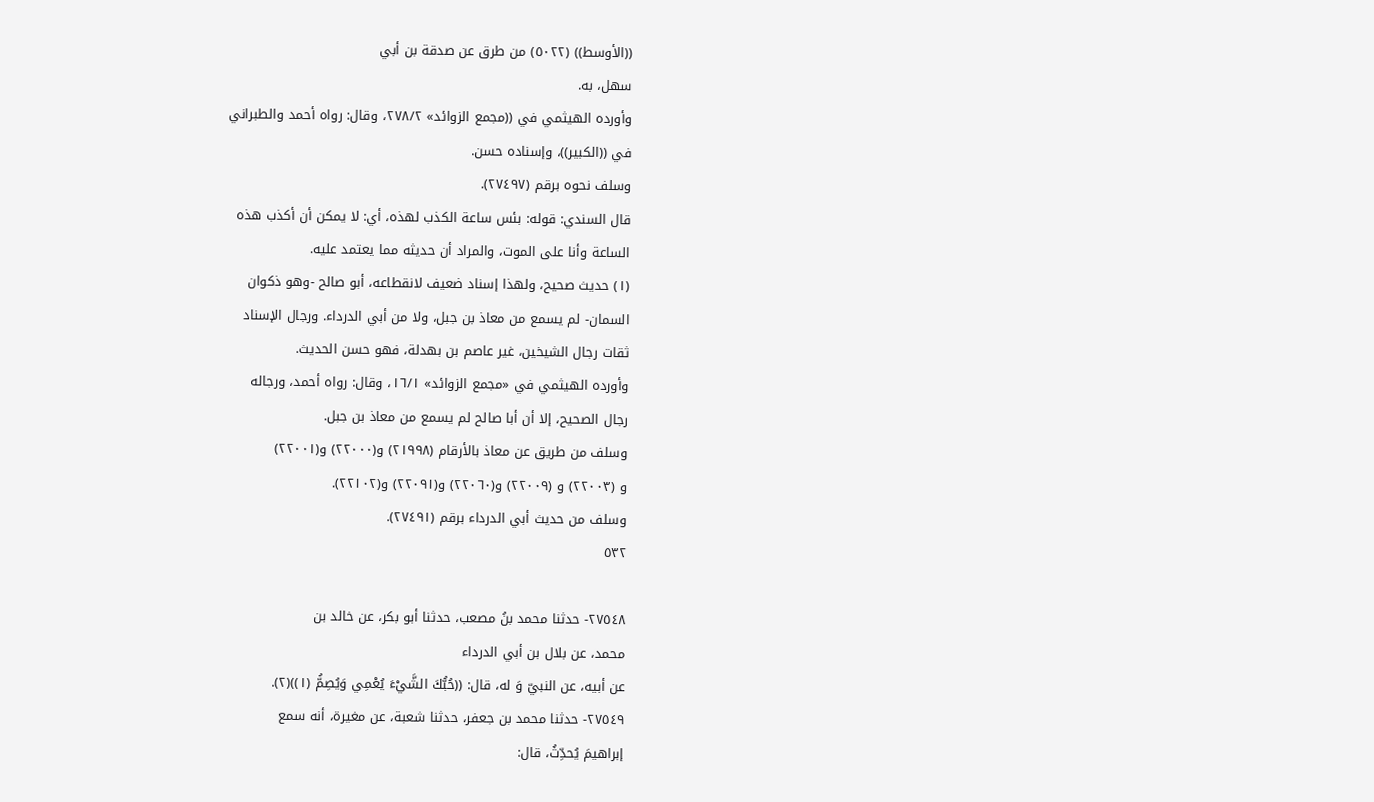((الأوسط)) (٥٠٢٢) من طرق عن صدقة بن أبي
سهل، به.
وأورده الهيثمي في ((مجمع الزوائد» ٢٧٨/٢، وقال: رواه أحمد والطبراني
في ((الکبیر))، وإسناده حسن.
وسلف نحوه برقم (٢٧٤٩٧).
قال السندي: قوله: بئس ساعة الكذب لهذه، أي: لا يمكن أن أكذب هذه
الساعة وأنا على الموت، والمراد أن حديثه مما يعتمد عليه.
(١) حديث صحيح، ولهذا إسناد ضعيف لانقطاعه، أبو صالح -وهو ذكوان
السمان- لم يسمع من معاذ بن جبل، ولا من أبي الدرداء. ورجال الإسناد
ثقات رجال الشيخين، غير عاصم بن بهدلة، فهو حسن الحديث.
وأورده الهيثمي في «مجمع الزوائد» ١٦/١، وقال: رواه أحمد، ورجاله
رجال الصحيح، إلا أن أبا صالح لم يسمع من معاذ بن جبل.
وسلف من طريق عن معاذ بالأرقام (٢١٩٩٨) و(٢٢٠٠٠) و(٢٢٠٠١)
و (٢٢٠٠٣) و (٢٢٠٠٩) و(٢٢٠٦٠) و(٢٢٠٩١) و(٢٢١٠٢).
وسلف من حديث أبي الدرداء برقم (٢٧٤٩١).
٥٣٢

٢٧٥٤٨- حدثنا محمد بنُ مصعب، حدثنا أبو بكر، عن خالد بن
محمد، عن بلال بن أبي الدرداء
عن أبيه، عن النبيّ وَ له، قال: ((حُبُّكَ الشَّيْءَ يُعْمِي وَيُصِمُّ (١))(٢).
٢٧٥٤٩- حدثنا محمد بن جعفر، حدثنا شعبة، عن مغيرة، أنه سمع
إبراهيمَ يُحدِّثُ، قال: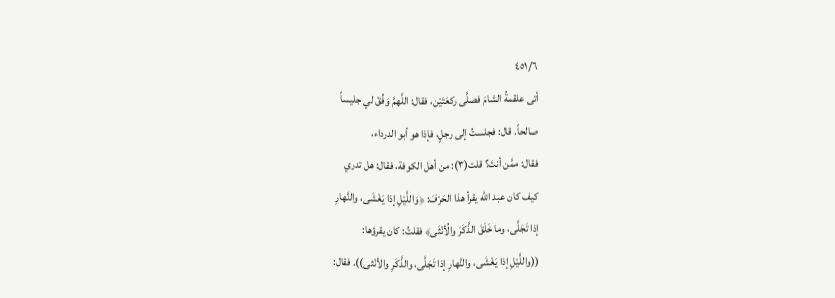٤٥١/٦
أتى علقمةُ الشامَ فصلَّى ركعَتَيْن، فقال: اللَّهمَّ وَفِّقْ لي جليساً
صالحاً. قال: فجلستُ إلى رجلٍ، فإذا هو أبو الدرداء،
فقال: ممَّن أنتَ؟ قلت(٣): من أهل الكوفة، فقال: هل تدري
كيف كان عبد الله يقرأ هذا الحَرْفَ: ﴿وَاللَّيْلِ إذا يَغْشَى، والنَّهارِ
إذا تَجَلَّى، وما خَلَقَ الذَّكَرَ والُأنْثَى﴾ فقلتُ: كان يقرؤها:
((واللَّيْلِ إذا يَغْشَى، والنَّهارِ إذا تَجَلَّى، والذَّكَرِ والأنْثى)). فقال: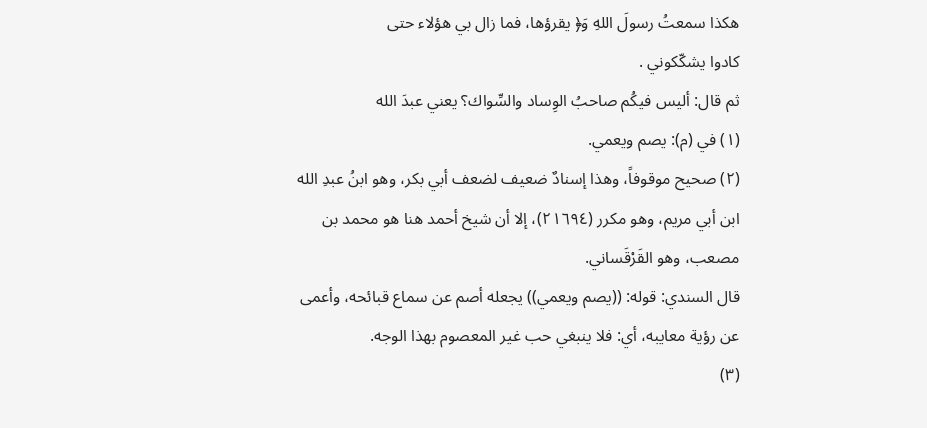هكذا سمعتُ رسولَ اللهِ وَ﴿ يقرؤها، فما زال بي هؤلاء حتى
كادوا يشكّكوني .
ثم قال: أليس فيكُم صاحبُ الوِساد والسِّواك؟ يعني عبدَ الله
(١) في (م): يصم ويعمي.
(٢) صحيح موقوفاً، وهذا إسنادٌ ضعيف لضعف أبي بكر، وهو ابنُ عبدِ الله
ابن أبي مريم، وهو مكرر (٢١٦٩٤)، إلا أن شيخ أحمد هنا هو محمد بن
مصعب، وهو القَرْقَساني.
قال السندي: قوله: ((يصم ويعمي)) يجعله أصم عن سماع قبائحه، وأعمى
عن رؤية معايبه، أي: فلا ينبغي حب غير المعصوم بهذا الوجه.
(٣)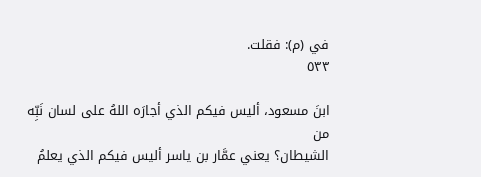في (م): فقلت.
٥٣٣

ابنَ مسعود، أليس فيكم الذي أجارَه اللهُ على لسان نَبِّه من
الشيطان؟ يعني عمَّار بن ياسر أليس فيكم الذي يعلمُ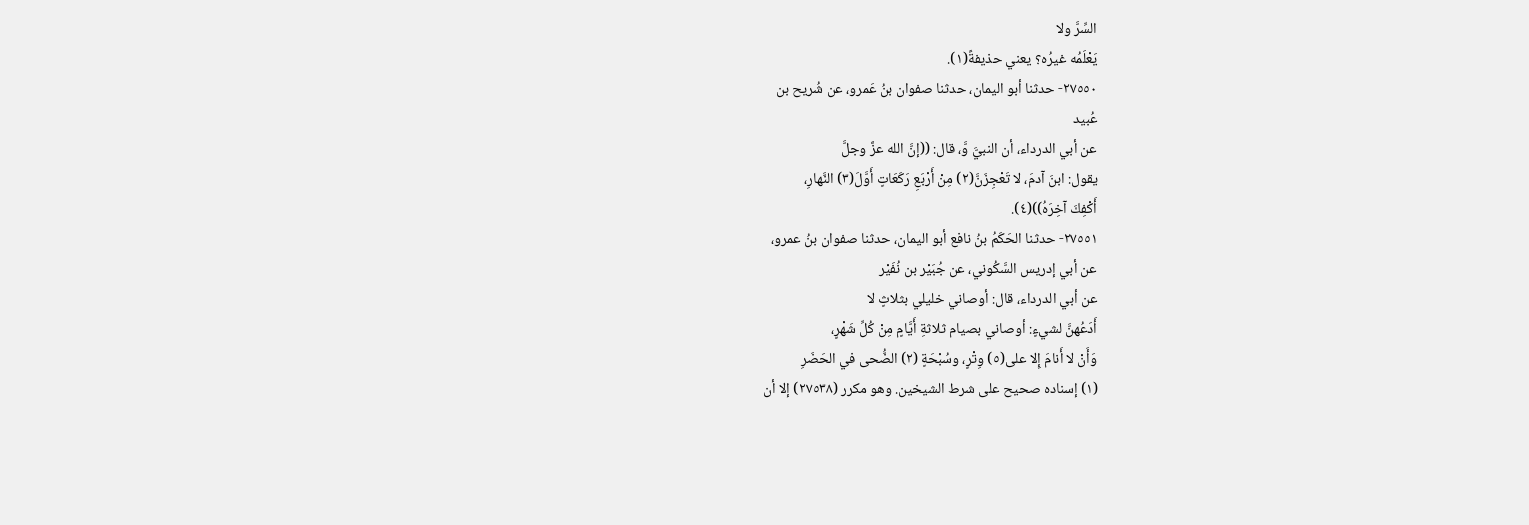السِّرَّ ولا
يَعْلَمُه غيرُه؟ يعني حذيفةً(١).
٢٧٥٥٠- حدثنا أبو اليمان، حدثنا صفوان بنُ عَمرو، عن شُريح بن
عُبید
عن أبي الدرداء، أن النبيَّ وَّ، قال: ((إنَّ الله عزَّ وجلَّ
يقول: ابنَ آدمَ، لا تَعْجِزَنَّ(٢) مِنْ أَرْبَعِ رَكَعَاتٍ أَوَّلَ(٣) النَّهارِ،
أَكْفِكَ آخِرَهُ))(٤).
٢٧٥٥١- حدثنا الحَكَمُ بنُ نافع أبو اليمان، حدثنا صفوان بنُ عمرو،
عن أبي إدريس السَّكُوني، عن جُبَيْر بن نُفَيْر
عن أبي الدرداء، قال: أوصاني خليلي بثلاثٍ لا
أَدَعُهنَّ لشيءٍ: أوصاني بصيام ثلاثةِ أَيَّامٍ مِنْ كُلِّ شَهْرٍ،
وَأَنْ لا أَنامَ إِلا على(٥) وِتْرٍ، وسُبْحَةٍ (٢) الضُّحى في الحَضَرِ
(١) إسناده صحيح على شرط الشيخين. وهو مكرر (٢٧٥٣٨) إلا أن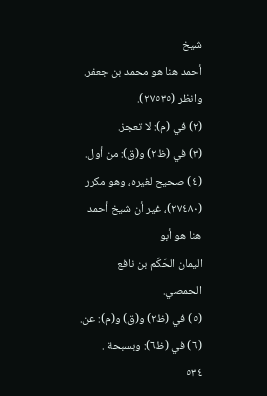شيخ
أحمد هنا هو محمد بن جعفر.
وانظر (٢٧٥٣٥).
(٢) في (م): لا تعجز.
(٣) في (ظ٢) و(ق): من أول.
(٤) صحيح لغيره، وهو مكرر (٢٧٤٨٠)، غير أن شيخ أحمد هنا هو أبو
اليمان الحَكَم بن نافع الحمصي.
(٥) في (ظ٢) و(ق) و(م): عن.
(٦) في (ظ٦): وبسبحة .
٥٣٤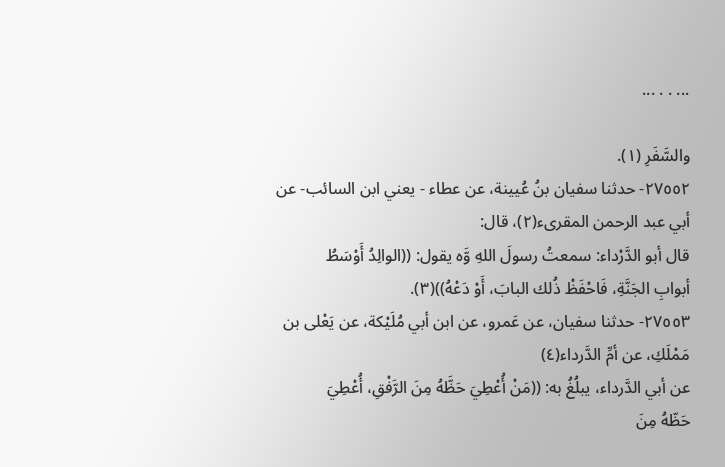... . . ...

والسَّفَرِ (١).
٢٧٥٥٢- حدثنا سفيان بنُ عُيينة، عن عطاء - يعني ابن السائب- عن
أبي عبد الرحمن المقرىء(٢)، قال:
قال أبو الدَّرْداء: سمعتُ رسولَ اللهِ وَّه يقول: ((الوالِدُ أَوْسَطُ
أبوابِ الجَنَّةِ، فَاحْفَظْ ذُلك البابَ، أَوْ دَعْهُ))(٣).
٢٧٥٥٣- حدثنا سفيان، عن عَمرو، عن ابن أبي مُلَيْكة، عن يَعْلى بن
مَمْلَكِ، عن أمِّ الدَّرداء(٤)
عن أبي الدَّرداء، يبلُغُ به: ((مَنْ أُعْطِيَ حَظَّهُ مِنَ الرَّفْقِ، أُعْطِيَ
حَظّهُ مِنَ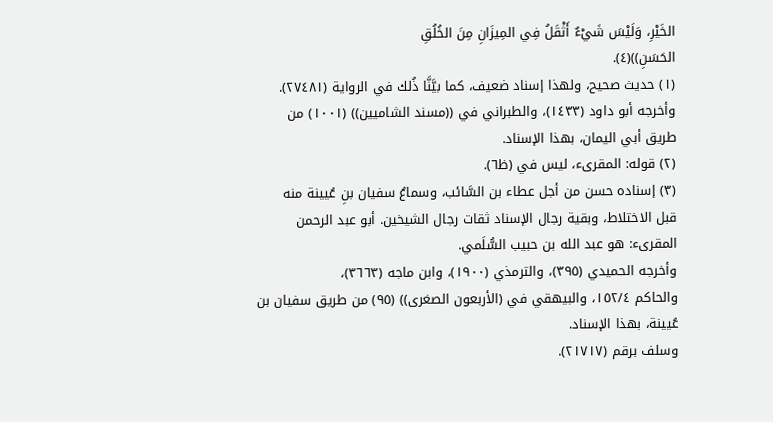الخَيْرِ، وَلَيْسَ شَيْءٌ أَثْقَلُ فِي المِيزَانِ مِنَ الخُلُقِ
الحَسَنِ))(٤).
(١) حديث صحيح، ولهذا إسناد ضعيف، كما بيَّنَّا ذُلك في الرواية (٢٧٤٨١).
وأخرجه أبو داود (١٤٣٣)، والطبراني في ((مسند الشاميين)) (١٠٠١) من
طريق أبي اليمان، بهذا الإسناد.
(٢) قوله: المقرىء، ليس في (ظ٦).
(٣) إسناده حسن من أجل عطاء بن السَّائب، وسماعُ سفيان بنِ عُيينة منه
قبل الاختلاط، وبقية رجال الإسناد ثقات رجال الشيخين. أبو عبد الرحمن
المقرىء: هو عبد الله بن حبيب السُّلَمي.
وأخرجه الحميدي (٣٩٥)، والترمذي (١٩٠٠)، وابن ماجه (٣٦٦٣)،
والحاكم ١٥٢/٤، والبيهقي في (الأربعون الصغرى)) (٩٥) من طريق سفيان بن
عُیینة، بهذا الإسناد.
وسلف برقم (٢١٧١٧).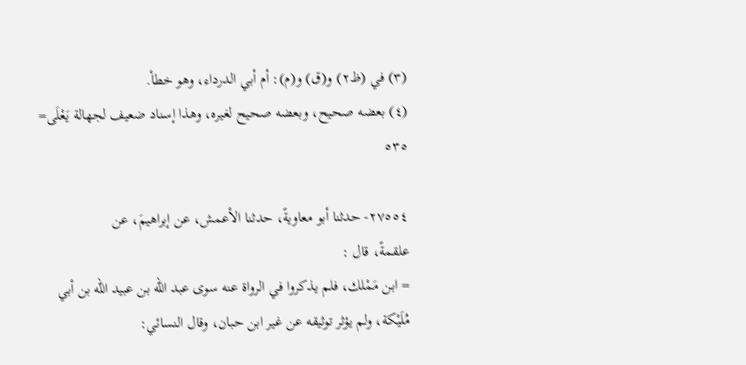(٣) في (ظ٢) و(ق) و(م): أم أبي الدرداء، وهو خطأ.
(٤) بعضه صحيح، وبعضه صحيح لغيره، وهذا إسناد ضعيف لجهالة يَعْلَى=
٥٣٥

٢٧٥٥٤- حدثنا أبو معاويةً، حدثنا الأعمش، عن إبراهيمَ، عن
علقمةً، قال :
= ابن مَمْلك، فلم يذكروا في الرواة عنه سوى عبد الله بن عبيد الله بن أبي
مُلَيْكة، ولم يؤثر توثيقه عن غير ابن حبان، وقال النسائي: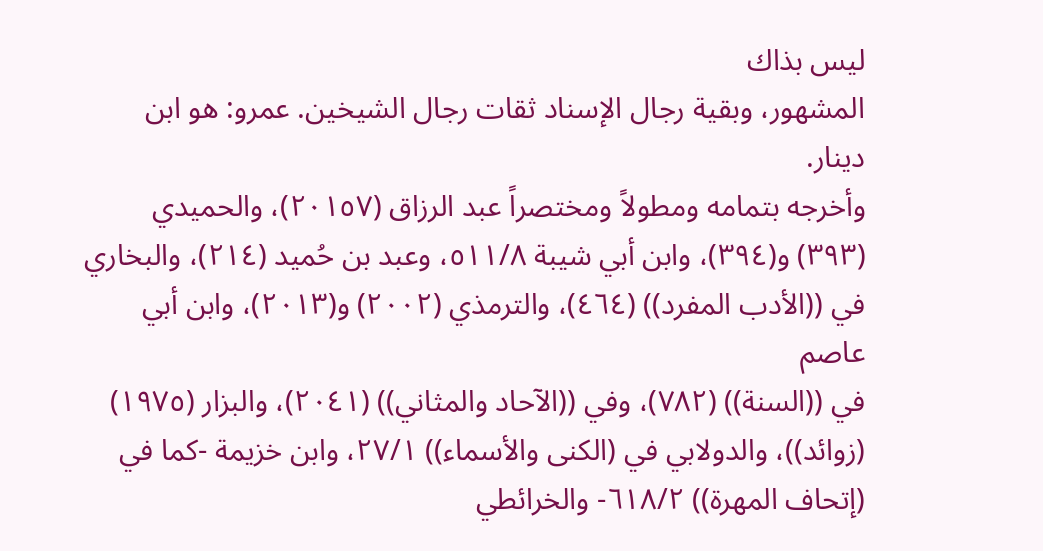ليس بذاك
المشهور، وبقية رجال الإسناد ثقات رجال الشيخين. عمرو: هو ابن دينار.
وأخرجه بتمامه ومطولاً ومختصراً عبد الرزاق (٢٠١٥٧)، والحميدي
(٣٩٣) و(٣٩٤)، وابن أبي شيبة ٥١١/٨، وعبد بن حُميد (٢١٤)، والبخاري
في ((الأدب المفرد)) (٤٦٤)، والترمذي (٢٠٠٢) و(٢٠١٣)، وابن أبي عاصم
في ((السنة)) (٧٨٢)، وفي ((الآحاد والمثاني)) (٢٠٤١)، والبزار (١٩٧٥)
(زوائد))، والدولابي في (الكنى والأسماء)) ٢٧/١، وابن خزيمة -كما في
(إتحاف المهرة)) ٦١٨/٢- والخرائطي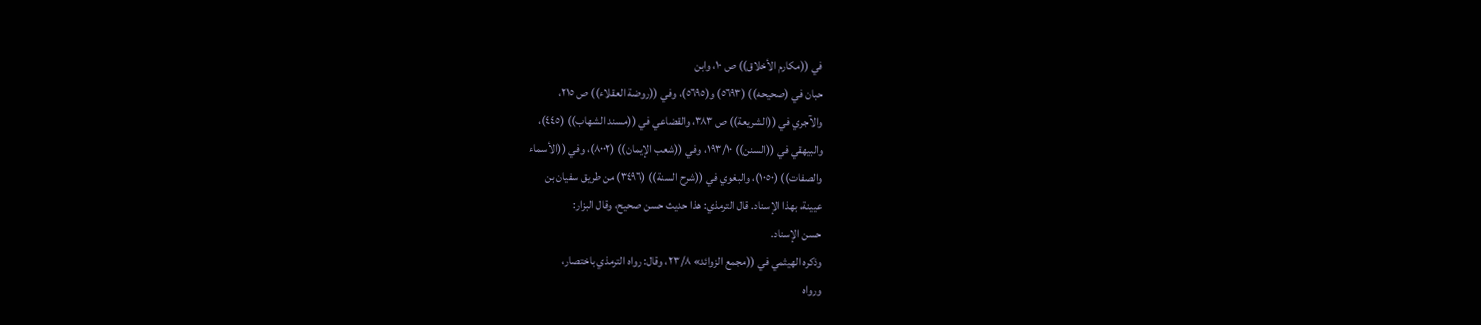في ((مكارم الأخلاق)) ص ١٠، وابن
حبان في (صحيحه)) (٥٦٩٣) و(٥٦٩٥)، وفي ((روضة العقلاء)) ص ٢١٥،
والآجري في ((الشريعة)) ص ٣٨٣، والقضاعي في ((مسند الشهاب)) (٤٤٥)،
والبيهقي في ((السنن)) ١٩٣/١٠، وفي ((شعب الإيمان)) (٨٠٠٢)، وفي ((الأسماء
والصفات)) (١٠٥٠)، والبغوي في ((شرح السنة)) (٣٤٩٦) من طريق سفيان بن
عيينة، بهذا الإسناد. قال الترمذي: هذا حديث حسن صحيح، وقال البزار:
حسن الإسناد.
وذكره الهيثمي في ((مجمع الزوائد» ٢٣/٨، وقال: رواه الترمذي باختصار،
ورواه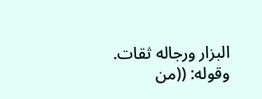البزار ورجاله ثقات.
وقوله: ((من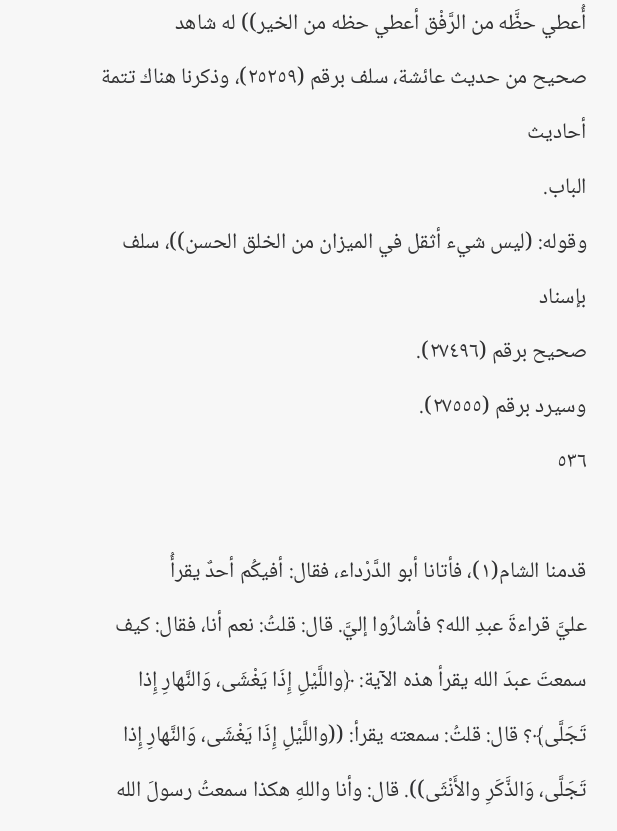أُعطي حظَّه من الرَّفْق أعطي حظه من الخير)) له شاهد
صحيح من حديث عائشة، سلف برقم (٢٥٢٥٩)، وذكرنا هناك تتمة أحاديث
الباب.
وقوله: (ليس شيء أثقل في الميزان من الخلق الحسن))، سلف بإسناد
صحیح برقم (٢٧٤٩٦).
وسیرد برقم (٢٧٥٥٥).
٥٣٦

قدمنا الشام(١)، فأتانا أبو الدَّرْداء، فقال: أفيكُم أحدٌ يقرأُ
عليَّ قراءةَ عبدِ الله؟ فأشارُوا إليَّ. قال: قلتُ: نعم أنا، فقال: كيف
سمعتَ عبدَ الله يقرأ هذه الآية: ﴿واللَّيْلِ إِذَا يَغْشَى، وَالنَّهارِ إِذا
تَجَلَّى﴾؟ قال: قلتُ: سمعته يقرأ: ((واللَّيْلِ إِذَا يَغْشَى، وَالنَّهارِ إِذا
تَجَلَّى، وَالذَّكَرِ والأَنْثَى)). قال: وأنا واللهِ هكذا سمعتُ رسولَ الله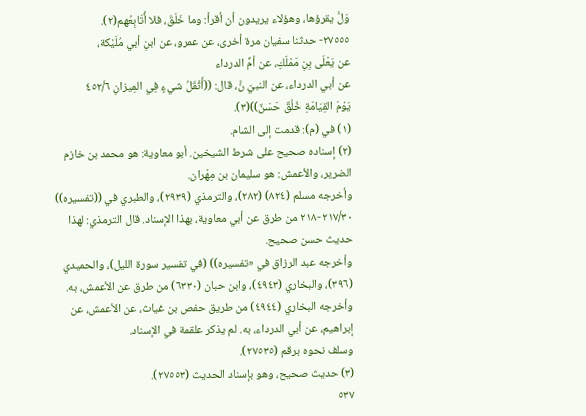وَلَّ يقرؤها، وهؤلاء يريدون أن أقرأ: وما خَلَقَ، فلا أُتَابِعُهم(٢).
٢٧٥٥٥- حدثنا سفيان مرة أخرى، عن عمرو، عن ابنِ أبي مُلَيْكة،
عن يَعْلَى بِنِ مَمْلَكِ، عن أمِّ الدرداء
عن أبي الدرداء، عن النبيّ نَّ، قال: ((أَثْقَلُ شيءٍ فِي المِيزانِ ٤٥٢/٦
يَوْمَ القِيَامَةِ خُلُقٌ حَسَنٌ))(٣).
(١) في (م): قدمت إلى الشام.
(٢) إسناده صحيح على شرط الشيخين. أبو معاوية: هو محمد بن خازم
الضرير، والأعمش: هو سليمان بن مِهْران.
وأخرجه مسلم (٨٢٤) (٢٨٢)، والترمذي (٢٩٣٩)، والطبري في ((تفسيره))
٢١٧/٣٠-٢١٨ من طرق عن أبي معاوية، بهذا الإسناد. قال الترمذي: لهذا
حديث حسن صحيح.
وأخرجه عبد الرزاق في «تفسيره)) (في تفسير سورة الليل)، والحميدي
(٣٩٦)، والبخاري (٤٩٤٣)، وابن حبان (٦٣٣٠) من طرق عن الأعمش، به.
وأخرجه البخاري (٤٩٤٤) من طريق حفص بن غياث، عن الأعمش، عن
إبراهيم، عن أبي الدرداء، به. لم يذكر علقمة في الإسناد.
وسلف نحوه برقم (٢٧٥٣٥).
(٣) حديث صحيح، وهو بإسناد الحديث (٢٧٥٥٣).
٥٣٧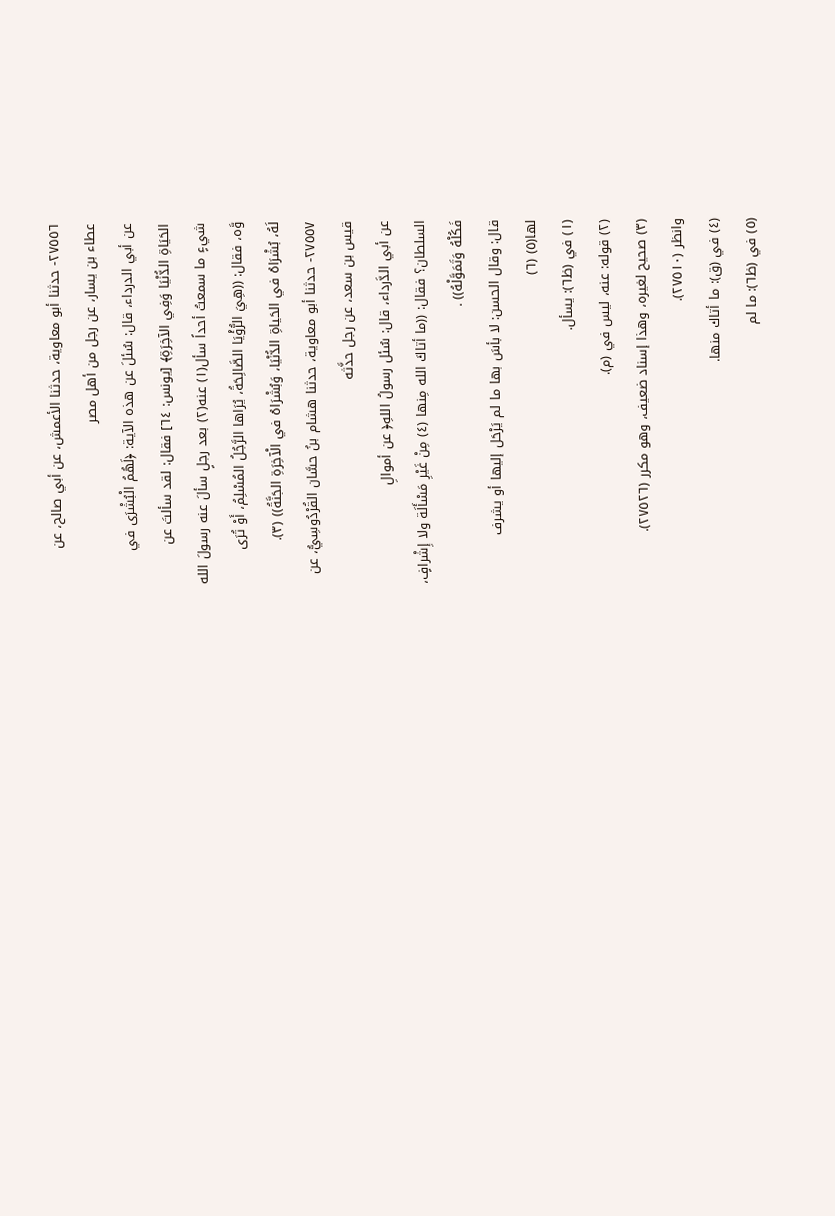٢٧٥٥٦- حدثنا أبو معاوية، حدثنا الأعمش، عن أبي صالح، عن
عطاء بن يسار، عن رجل من أهل مصر
عن أبي الدرداء، قال: سُئلَ عن هذه الآية: ﴿لَهُمُ الْبُشْرَى في
الحَيَاةِ الدُّنْيَا وَفِي الآخِرَةِ﴾ [يونس: ٦٤] فقال: لقد سألتَ عن
شيءٍ ما سمعتُ أحداً سأل(١) عنه(٢) بعد رجلٍ سألَ عنه رسولَ الله
وَّه، فقال: ((هِيَ الرُّؤْيَا الصَّالِحَةُ، يُرَاها الرَّجُلُ المُسْلِمُ، أَوْ تُرَى
لَهُ، بُشْرَاهُ في الحَياةِ الدُّنْيَا، وَبُشْرَاهُ في الْآخِرَةِ الجَنَّةُ)) (٣).
٢٧٥٥٧- حدثنا أبو معاوية، حدثنا هشام بنُ حسَّان القُرْدُوسِيُّ، عن
قيس بن سعد، عن رجل حذَّثه
عن أبي الدَّرداء، قال: سُئل رسولُ اللهِ﴿ عن أموالِ
السلطان؟ فقال: ((ما أتاكَ الله مِنها (٤) مِنْ غَيْرِ مَسْأَلَة ولا إِشْرافٍ،
فَكُلْهُ وَتَمَوَّلْهُ)) .
قال: وقال الحسن: لا بأسَ بها ما لم يَرْحَل إليها أو يشرف
لها(٥) (٦)
(١) في (ظ٦): يسأل.
(٢) قوله: عنه، ليس في (م).
(٣) صحيح لغيره، وهذا إسناد ضعيف، وهو مكرر (٢٧٥٢٦).
وانظر (٢٧٥١٠).
(٤) في (ق): ما أتاك منها.
(٥) في (ظ٦): ما لم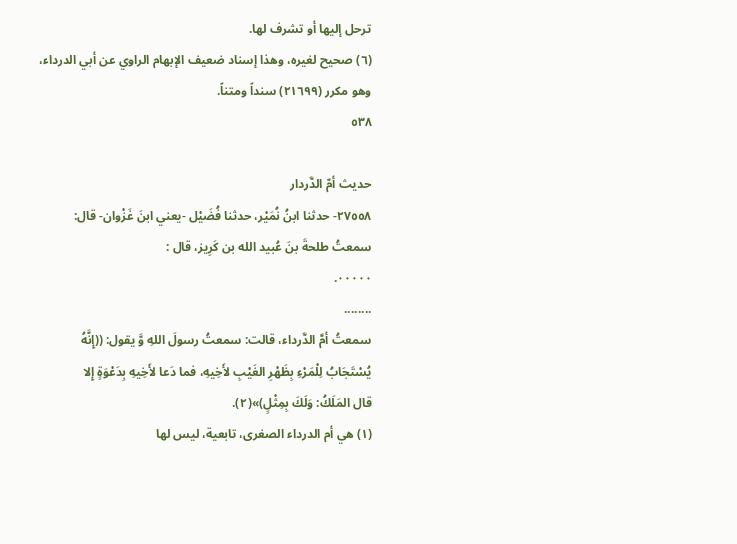ترحل إليها أو تشرف لها.
(٦) صحيح لغيره، وهذا إسناد ضعيف الإبهام الراوي عن أبي الدرداء،
وهو مكرر (٢١٦٩٩) سنداً ومتناً.
٥٣٨

حديث أمّ الدَّردار
٢٧٥٥٨- حدثنا ابنُ نُمَيْر، حدثنا فُضَيْل -يعني ابنَ غَزْوان- قال:
سمعتُ طلحةَ بنَ عُبيد الله بن كَرِيز، قال :
٠٠٠٠٠.
........
سمعتُ أمَّ الدَّرداء، قالت: سمعتُ رسولَ اللهِ وَّ يقول: ((إِنَّهُ
يُسْتَجَابُ لِلْمَرْءِ بِظَهْرِ الغَيْبِ لأَخِيهِ، فما دَعا لأَخِيهِ بِدَعْوَةٍ إِلا
قال المَلَكُ: وَلَكَ بِمِثْلٍ)»(٢).
(١) هي أم الدرداء الصغرى، تابعية، ليس لها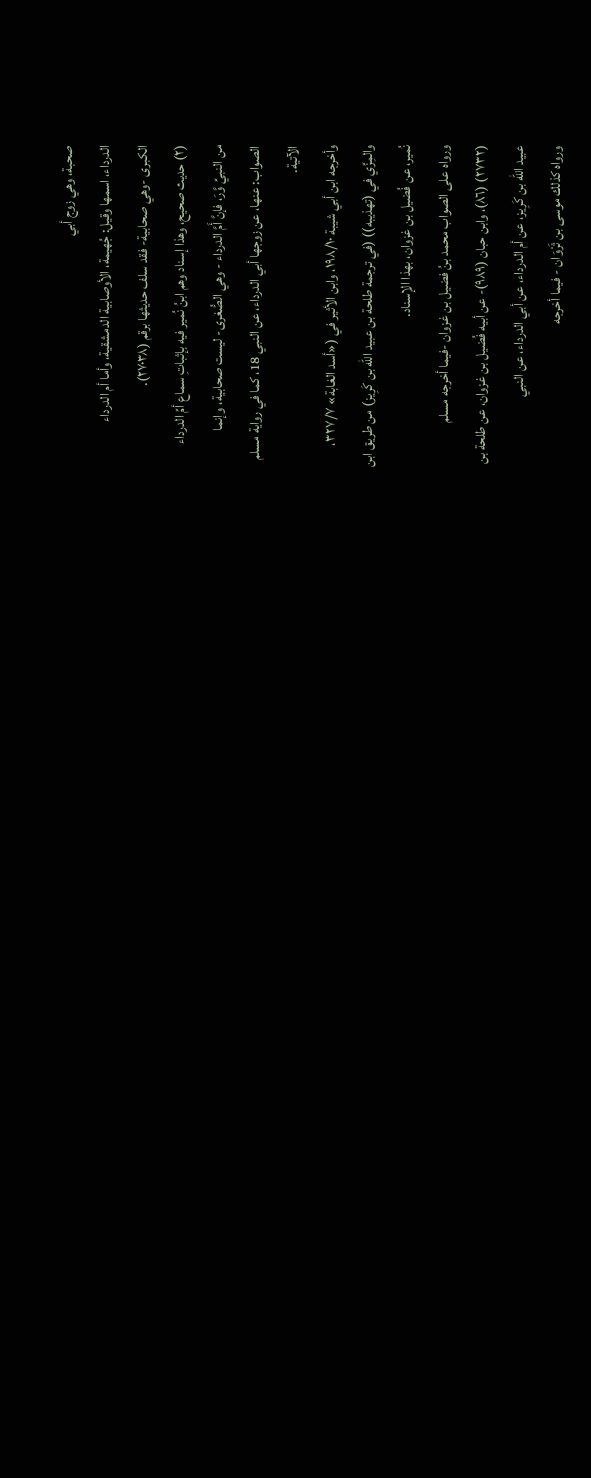صحبة، وهي زوج أبي
الدرداء، اسمها وقيل: جُهيمة، الأوصابية الدمشقية، وأما أم الدرداء
الكبرى -وهي صحابية- فقد سلف حديثها برقم (٢٧٠٣٨).
(٢) حديث صحيح، وهذا إسناد وهم ابنُ نُمير فيه بإثباتِ سماع أمِّ الدرداء
من النبيِّ وَّرَ، فإنَّ أَمَّ الدرداء - وهي الصُّغرى- ليست صحابية، وإنما
الصواب: عنها، عن زوجها أبي الدرداء، عن النبي 18، كما في رواية مسلم
الآتية.
وأخرجه ابن أبي شيبة ١٩٨/١٠، وابن الأثير في («أسد الغابة» ٣٢٧/٧،
والمِزِّي في (تهذيبه)) (في ترجمة طلحة بن عبيد الله بن كَرِيز) من طريق ابن
نُمير، عن فُضيل بن غزوان، بهذا الإسناد.
ورواه على الصواب محمد بنُ فضيل بن غزوان -فيما أخرجه مسلم
(٢٧٣٢) (٨٦)، وابن حبان (٩٨٩)- عن أبيه فُضيل بن غزوان، عن طلحة بن
عبيد الله بن كَرِيز، عن أم الدرداء، عن أبي الدرداء، عن النبي
ورواه كذلك موسى بن ثَرْوَان - فيما أخرجه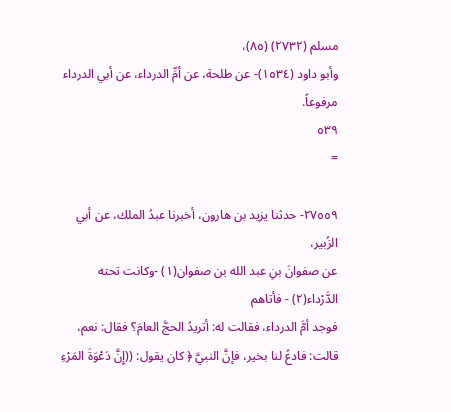مسلم (٢٧٣٢) (٨٥)،
وأبو داود (١٥٣٤)- عن طلحة، عن أمِّ الدرداء، عن أبي الدرداء
مرفوعاً.
٥٣٩
=

٢٧٥٥٩- حدثنا يزيد بن هارون، أخبرنا عبدُ الملك، عن أبي الزُبير،
عن صفوانَ بنِ عبد الله بن صفوان(١) -وكانت تحته الدَّرْداء(٢) - فأتاهم
فوجد أمَّ الدرداء، فقالت له: أتريدُ الحجَّ العامَ؟ فقال: نعم،
قالت: فادعُ لنا بخير، فإنَّ النبيَّ ﴿ كان يقول: ((إِنَّ دَعْوَةَ المَرْءِ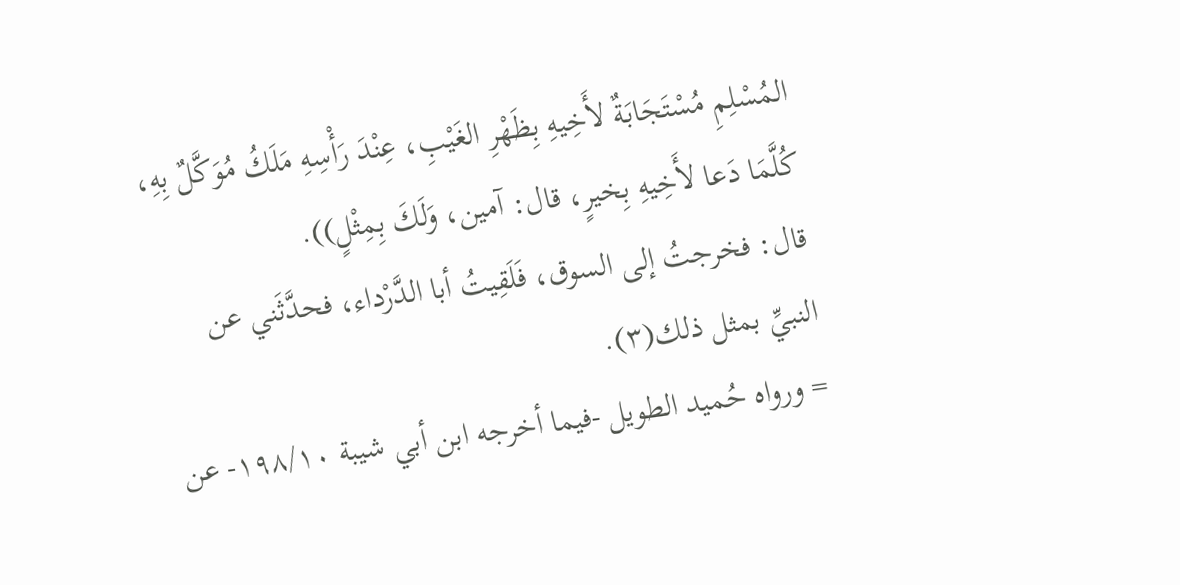المُسْلِمِ مُسْتَجَابَةٌ لأَخِيهِ بِظَهْرِ الغَيْبِ، عِنْدَ رَأْسِهِ مَلَكُ مُوَكَّلٌ بِهِ،
كُلَّمَا دَعا لأَخِيهِ بِخيرٍ، قال: آمين، وَلَكَ بِمِثْلٍ)).
قال: فخرجتُ إلى السوق، فَلَقِيتُ أبا الدَّرْداء، فحدَّثَني عن
النبيِّ بمثل ذلك(٣).
= ورواه حُميد الطويل -فيما أخرجه ابن أبي شيبة ١٩٨/١٠- عن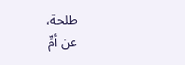طلحة،
عن أمِّ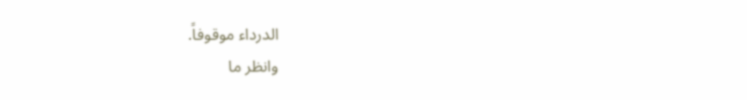الدرداء موقوفاً.
وانظر ما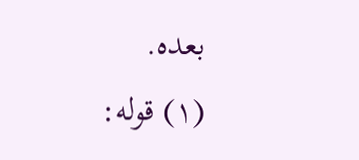بعده.
(١) قوله: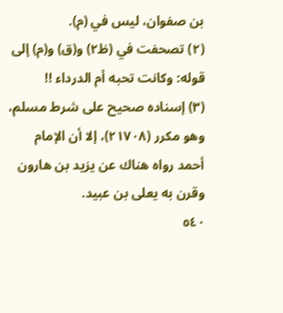بن صفوان، ليس في (م).
(٢) تصحفت في (ظ٢) و(ق) و(م) إلى قوله: وكانت تحبه أم الدرداء !!
(٣) إسناده صحيح على شرط مسلم، وهو مكرر (٢١٧٠٨)، إلا أن الإمام
أحمد رواه هناك عن يزيد بن هارون وقرن به يعلى بن عبيد.
٥٤٠